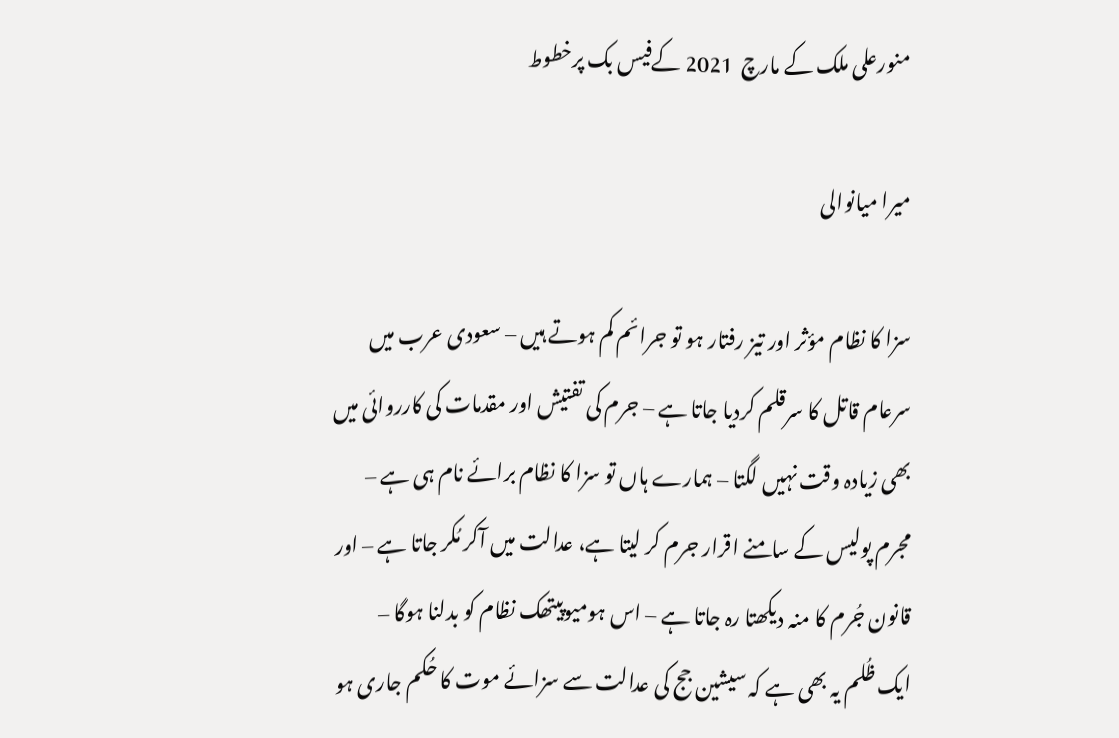منورعلی ملک کے مارچ  2021 کےفیس بک پرخطوط

میرا میانوالی

سزا کا نظام مؤثر اور تیز رفتار ہو تو جرائم کم ہوتے ہیں – سعودی عرب میں سرعام قاتل کا سرقلم کردیا جاتا ہے – جرم کی تفتیش اور مقدمات کی کارروائی میں بھی زیادہ وقت نہیں لگتا – ہمارے ہاں تو سزا کا نظام برائے نام ہی ہے – مجرم پولیس کے سامنے اقرار جرم کر لیتا ہے، عدالت میں آکر مُکر جاتا ہے – اور قانون جُرم کا منہ دیکھتا رہ جاتا ہے – اس ہومیوپیتھک نظام کو بدلنا ہوگا –
ایک ظُلم یہ بھی ہے کہ سیشین جج کی عدالت سے سزائے موت کا حُکم جاری ہو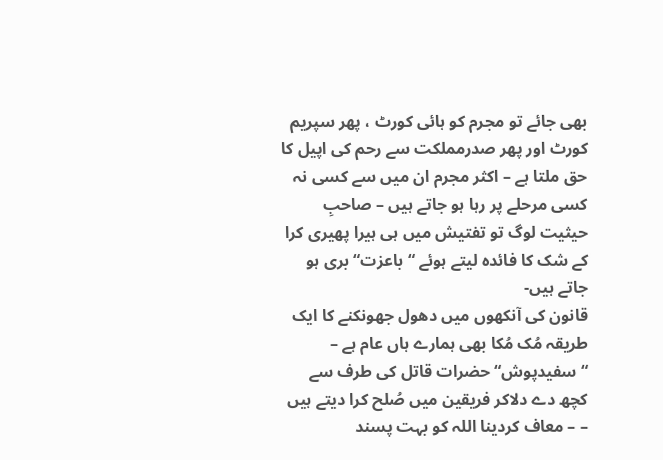بھی جائے تو مجرم کو ہائی کورٹ ، پھر سپریم کورٹ اور پھر صدرمملکت سے رحم کی اپیل کا حق ملتا ہے – اکثر مجرم ان میں سے کسی نہ کسی مرحلے پر رہا ہو جاتے ہیں – صاحبِ حیثیت لوگ تو تفتیش میں ہی ہیرا پھیری کرا کے شک کا فائدہ لیتے ہوئے “باعزت“ بری ہو جاتے ہیں-
قانون کی آنکھوں میں دھول جھونکنے کا ایک طریقہ مُک مُکا بھی ہمارے ہاں عام ہے – “سفیدپوش“ حضرات قاتل کی طرف سے کچھ دے دلاکر فریقین میں صُلح کرا دیتے ہیں – – معاف کردینا اللہ کو بہت پسند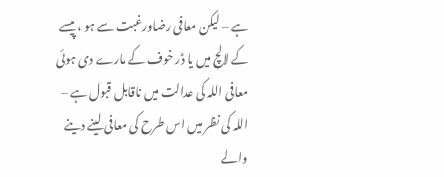ہے – لیکن معافی رضاورغبت سے ہو ، پیسے کے لالچ میں یا ڈر خوف کے مارے دی ہوئی معافی اللہ کی عدالت میں ناقابل قبول ہے – اللہ کی نظر میں اس طرح کی معافی لینے دینے والے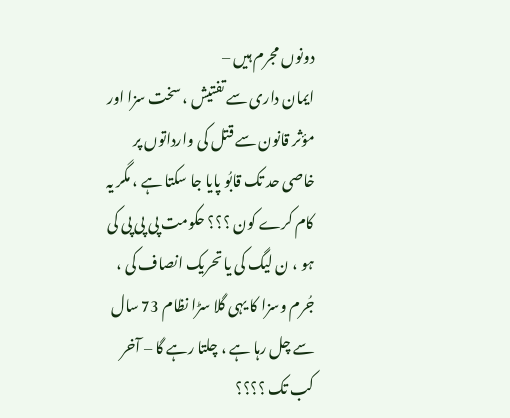دونوں مجرم ہیں –
ایمان داری سے تفتیش ، سخت سزا اور مؤثر قانون سے قتل کی وارداتوں پر خاصی حد تک قابُو پایا جا سکتا ہے ، مگر یہ کام کرے کون ؟؟؟ حکومت پی پی پی کی ہو ، ن لیگ کی یا تحریک انصاف کی ، جُرم وسزا کا یہی گلا سڑا نظام 73 سال سے چل رہا ہے ، چلتا رہے گا – آخر کب تک ؟؟؟؟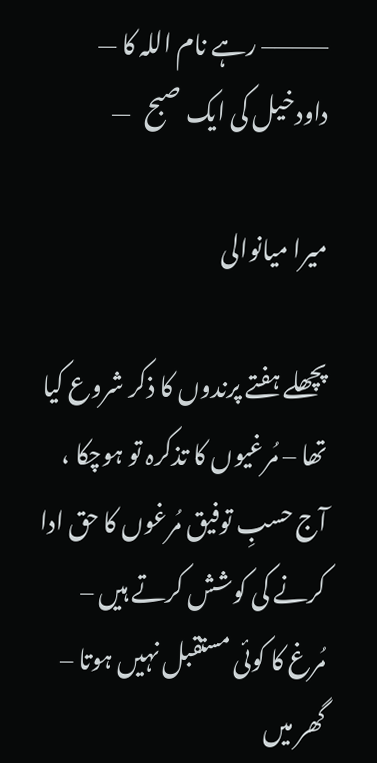———– رہے نام اللہ کا —
داودخیل کی ایک صبح   —

میرا میانوالی

پچھلے ہفتے پرندوں کا ذکر شروع کیا تھا – مُرغیوں کا تذکرہ تو ہوچکا ، آج حسبِ توفیق مُرغوں کا حق ادا کرنے کی کوشش کرتے ہیں –
مُرغ کا کوئی مستقبل نہیں ہوتا – گھر میں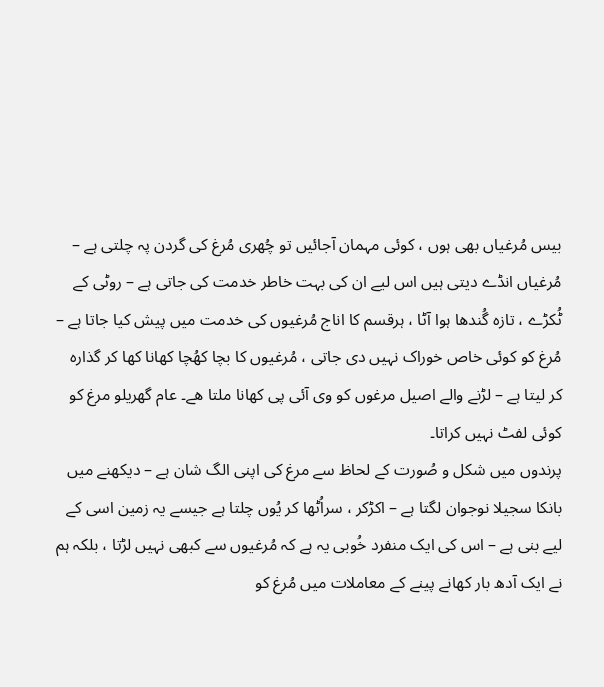بیس مُرغیاں بھی ہوں ، کوئی مہمان آجائیں تو چُھری مُرغ کی گردن پہ چلتی ہے –
مُرغیاں انڈے دیتی ہیں اس لیے ان کی بہت خاطر خدمت کی جاتی ہے – روٹی کے ٹُکڑے ، تازہ گُندھا ہوا آٹا ، ہرقسم کا اناج مُرغیوں کی خدمت میں پیش کیا جاتا ہے – مُرغ کو کوئی خاص خوراک نہیں دی جاتی ، مُرغیوں کا بچا کھُچا کھانا کھا کر گذارہ کر لیتا ہے – لڑنے والے اصیل مرغوں کو وی آئی پی کھانا ملتا ھے۔ عام گھریلو مرغ کو کوئی لفٹ نہیں کراتا۔
پرندوں میں شکل و صُورت کے لحاظ سے مرغ کی اپنی الگ شان ہے – دیکھنے میں بانکا سجیلا نوجوان لگتا ہے – اکڑکر ، سراُٹھا کر یُوں چلتا ہے جیسے یہ زمین اسی کے لیے بنی ہے – اس کی ایک منفرد خُوبی یہ ہے کہ مُرغیوں سے کبھی نہیں لڑتا ، بلکہ ہم نے ایک آدھ بار کھانے پینے کے معاملات میں مُرغ کو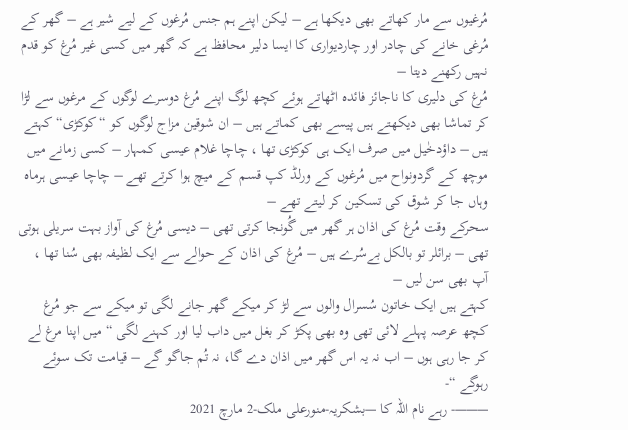مُرغیوں سے مار کھاتے بھی دیکھا ہے – لیکن اپنے ہم جنس مُرغوں کے لیے شیر ہے – گھر کے مُرغی خانے کی چادر اور چاردیواری کا ایسا دلیر محافظ ہے کہ گھر میں کسی غیر مُرغ کو قدم نہیں رکھنے دیتا –
مُرغ کی دلیری کا ناجائز فائدہ اٹھاتے ہوئے کچھ لوگ اپنے مُرغ دوسرے لوگوں کے مرغوں سے لڑا کر تماشا بھی دیکھتے ہیں پیسے بھی کماتے ہیں – ان شوقین مزاج لوگوں کو “کوکڑی“ کہتے ہیں – داؤدخٰیل میں صرف ایک ہی کوکڑی تھا ، چاچا غلام عیسی کمہار – کسی زمانے میں موچھ کے گردونواح میں مُرغوں کے ورلڈ کپ قسم کے میچ ہوا کرتے تھے – چاچا عیسی ہرماہ وہاں جا کر شوق کی تسکین کر لیتے تھے –
سحرکے وقت مُرغ کی اذان ہر گھر میں گُونجا کرتی تھی – دیسی مُرغ کی آواز بہت سریلی ہوتی تھی – برائلر تو بالکل بےسُرے ہیں – مُرغ کی اذان کے حوالے سے ایک لظیفہ بھی سُنا تھا ، آپ بھی سن لیں –
کہتے ہیں ایک خاتون سُسرال والوں سے لڑ کر میکے گھر جانے لگی تو میکے سے جو مُرغ کچھ عرصہ پہلے لائی تھی وہ بھی پکڑ کر بغل میں داب لیا اور کہنے لگی “ میں اپنا مرغ لے کر جا رہی ہوں – اب نہ یہ اس گھر میں اذان دے گا، نہ تُم جاگو گے – قیامت تک سوئے رہوگے “-
———- رہے نام اللہ کا —بشکریہ-منورعلی ملک-2 مارچ 2021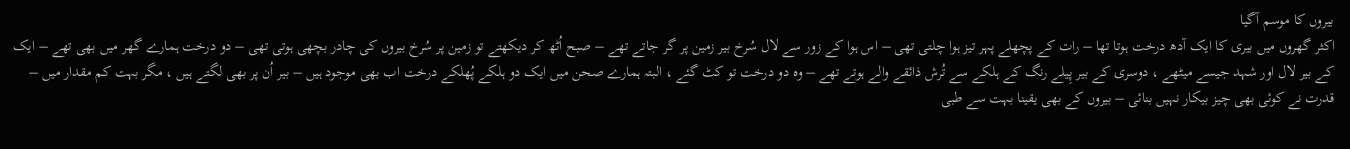بیروں کا موسم آگیا
اکثر گھروں میں بیری کا ایک آدھ درخت ہوتا تھا – رات کے پچھلے پہر تیز ہوا چلتی تھی – اس ہوا کے زور سے لال سُرخ بیر زمین پر گر جاتے تھے – صبح اُٹھ کر دیکھتے تو زمین پر سُرخ بیروں کی چادر بچھی ہوتی تھی – دو درخت ہمارے گھر میں بھی تھے – ایک کے بیر لال اور شہد جیسے میٹھے ، دوسری کے بیر پِیلے رنگ کے ہلکے سے تُرش ذائقے والے ہوتے تھے – وہ دو درخت تو کٹ گئے ، البتہ ہمارے صحن میں ایک دو ہلکے پُھلکے درخت اب بھی موجود ہیں – بیر اُن پر بھی لگتے ہیں ، مگر بہت کم مقدار میں –
قدرت نے کوئی بھی چیز بیکار نہیں بنائی – بیروں کے بھی یقینا بہت سے طبی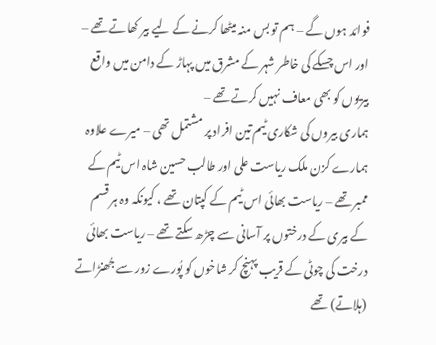فوائد ہوں گے – ہم تو بس منہ میٹھا کرنے کے لیے بیر کھاتے تھے – اور اس چسکے کی خاطر شہر کے مشرق میں پہاڑ کے دامن میں واقع بیریوں کو بھی معاف نہیں کرتے تھے –
ہماری بیروں کی شکاری ٹیم تین افراد پر مشتمل تھی – میرے علاوہ ہمارے کزن ملک ریاست علی اور طالب حسین شاہ اس ٹیم کے ممبر تھے – ریاست بھائی اس ٹیم کے کپتان تھے ، کیونکہ وہ ہر قسم کے بیری کے درختوں پر آسانی سے چڑھ سکتے تھے – ریاست بھائی درخت کی چوٹی کے قریب پہنچ کر شاخوں کو پُورے زور سے جُھنڑاتے (ہلاتے) تھے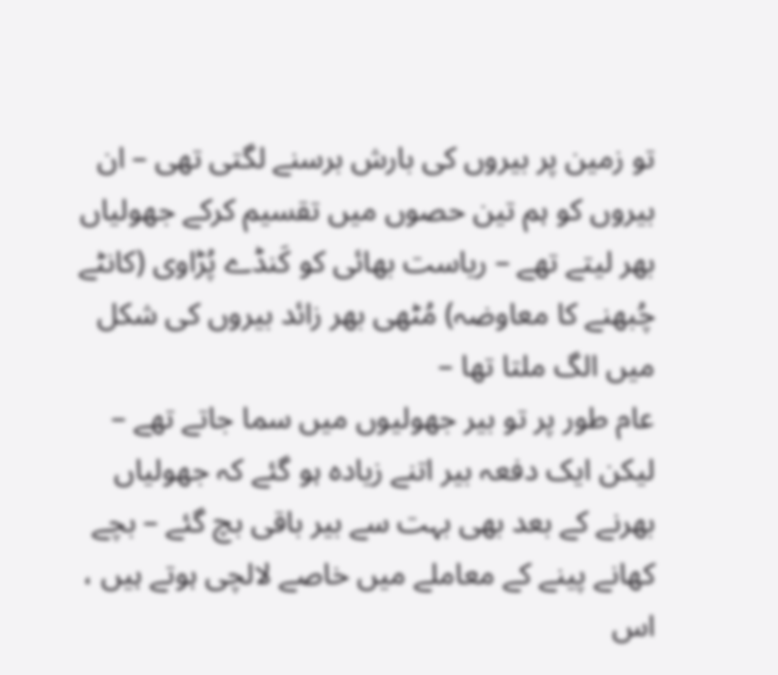تو زمین پر بیروں کی بارش برسنے لگتی تھی – ان بیروں کو ہم تین حصوں میں تقسیم کرکے جھولیاں بھر لیتے تھے – ریاست بھائی کو کَنڈے پُڑاوی (کانٹے چُبھنے کا معاوضہ) مُٹھی بھر زائد بیروں کی شکل میں الگ ملتا تھا –
عام طور پر تو بیر جھولیوں میں سما جاتے تھے – لیکن ایک دفعہ بیر اتنے زیادہ ہو گئے کہ جھولیاں بھرنے کے بعد بھی بہت سے بیر باقی بچ گئے – بچے کھانے پینے کے معاملے میں خاصے لالچی ہوتے ہیں ، اس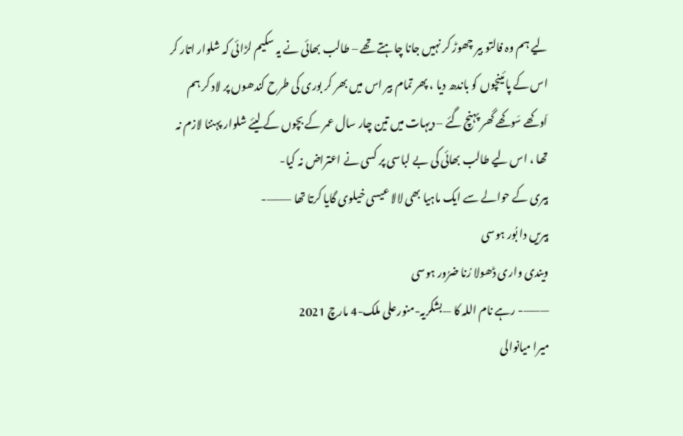لیے ہم وہ فالتو بیر چھوڑ کر نہیں جانا چاہتے تھے – طالب بھائی نے یہ سکیم لڑائی کہ شلوار اتار کر اس کے پائینچوں کو باندھ دیا ، پھر تمام بیر اس میں بھر کر بوری کی طرح کندھوں پر لاد کر ہم اَوکھے سَوکھے گھر پہنچ گئے – دیہات میں تین چار سال عمر کے بچوں کے لیئے شلوار پہننا لازم نہ تھا ، اس لیے طالب بھائی کی بے لباسی پر کسی نے اعتراض نہ کیا-
بیری کے حوالے سے ایک ماہیا بھی لالا عیسی خیلوی گایا کرتا تھا ———-
بیریں دا بُور ہوسی
ویندی واری ڈھولا رُنا ضرُور ہوسی
———- رہے نام اللہ کا —بشکریہ-منورعلی ملک-4 مارچ 2021
میرا میانوالی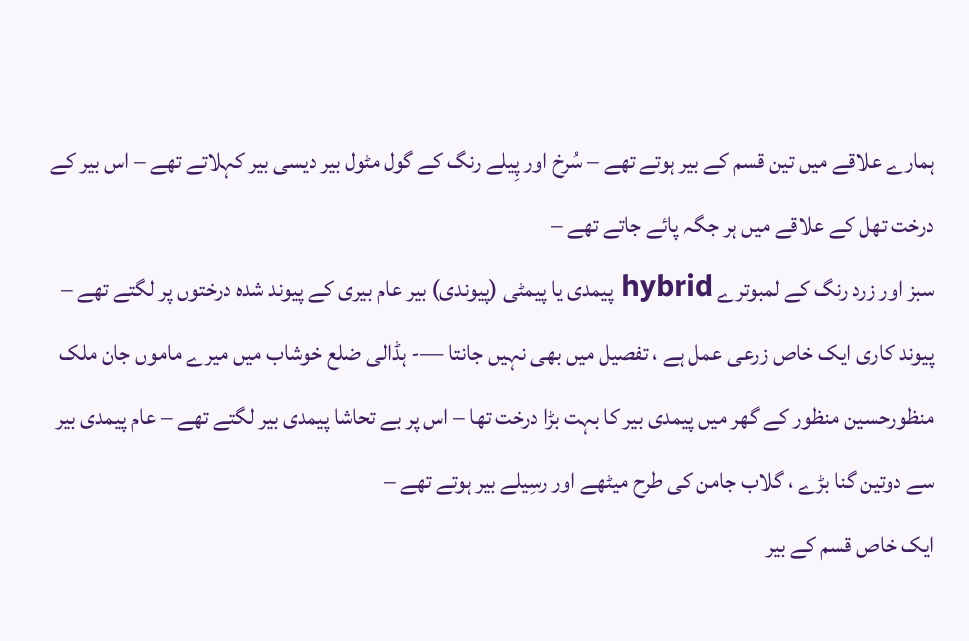ہمارے علاقے میں تین قسم کے بیر ہوتے تھے – سُرخ اور پِیلے رنگ کے گول مٹول بیر دیسی بیر کہلاتے تھے – اس بیر کے درخت تھل کے علاقے میں ہر جگہ پائے جاتے تھے –
سبز اور زرد رنگ کے لمبوترے hybrid پیمدی یا پیمٹی (پیوندی) بیر عام بیری کے پیوند شدہ درختوں پر لگتے تھے – پیوند کاری ایک خاص زرعی عمل ہے ، تفصیل میں بھی نہیں جانتا —- ہڈالی ضلع خوشاب میں میرے ماموں جان ملک منظورحسین منظور کے گھر میں پیمدی بیر کا بہت بڑا درخت تھا – اس پر بے تحاشا پیمدی بیر لگتے تھے – عام پیمدی بیر سے دوتین گنا بڑے ، گلاب جامن کی طرح میٹھے اور رسِیلے بیر ہوتے تھے –
ایک خاص قسم کے بیر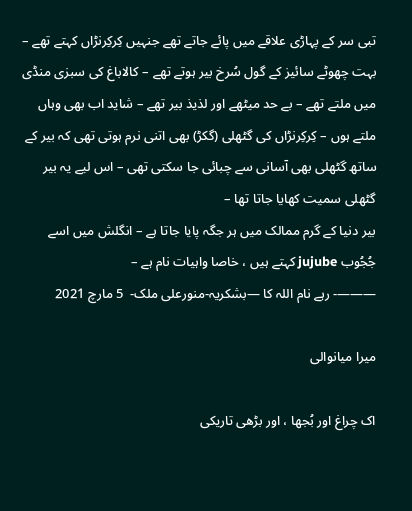تبی سر کے پہاڑی علاقے میں پائے جاتے تھے جنہیں کِرکِرنڑاں کہتے تھے – بہت چھوٹے سائیز کے گول سُرخ بیر ہوتے تھے – کالاباغ کی سبزی منڈی میں ملتے تھے – بے حد میٹھے اور لذیذ بیر تھے – شاید اب بھی وہاں ملتے ہوں – کِرکِرنڑاں کی گٹھلی (گکڑ) بھی اتنی نرم ہوتی تھی کہ بیر کے ساتھ گٹھلی بھی آسانی سے چبائی جا سکتی تھی – اس لیے یہ بیر گٹھلی سمیت کھایا جاتا تھا –
بیر دنیا کے گرم ممالک میں ہر جگہ پایا جاتا ہے – انگلش میں اسے جُجُوب jujube کہتے ہیں ، خاصا واہیات نام ہے –
———- رہے نام اللہ کا —بشکریہ-منورعلی ملک-  5 مارچ 2021

میرا میانوالی

اک چراغ اور بُجھا ، اور بڑھی تاریکی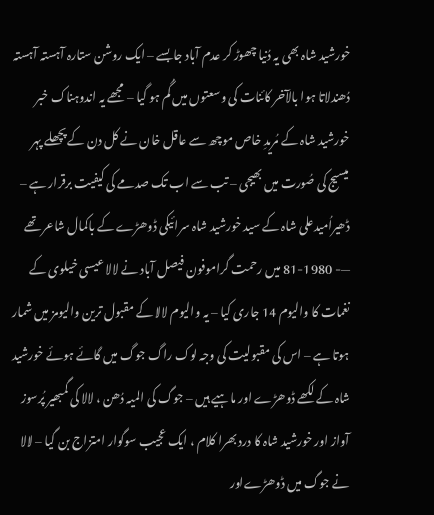خورشید شاہ بھی یہ دُنیا چھوڑ کر عدم آباد جابسے – ایک روشن ستارہ آہستہ آہستہ دُھندلاتا ہوا بالآخر کائنات کی وسعتوں میں گُم ہو گیا – مجھے یہ اندوہناک خبر خورشید شاہ کے مُریدِ خاص موچھ سے عاقل خان نے کل دن کے پچھلے پہر میسیج کی صُورت میں بھیجی – تب سے اب تک صدمے کی کیفیت برقرار ہے –
ڈھیراُمیدعلی شاہ کے سید خورشید شاہ سرائیکی ڈوھڑے کے باکمال شاعر تھے —- 1980-81 میں رحمت گراموفون فیصل آباد نے لالا عیسی خیلوی کے نغمات کا والیوم 14 جاری کیا – یہ والیوم لالا کے مقبول ترین والیومز میں شمار ہوتا ہے – اس کی مقبولیت کی وجہ لوک راگ جوگ میں گائے ہوئے خورشید شاہ کے لکھے ڈوھڑے اور ماہیے ہیں – جوگ کی المیہ دُھن ، لالا کی گمبھیر پُرسوز آواز اور خورشید شاہ کا درد بھرا کلام ، ایک عجیب سوگوار امتزاج بن گیا – لالا نے جوگ میں ڈوھڑےاور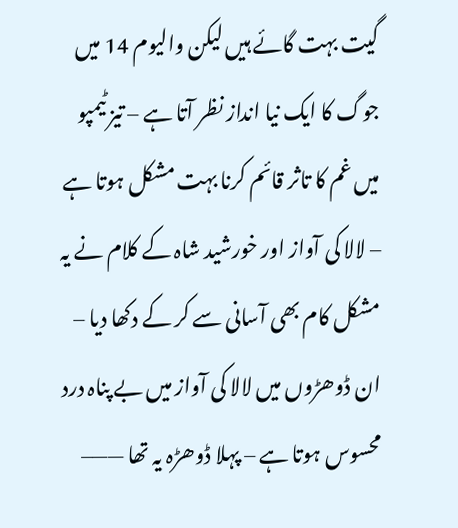گیت بہت گائے ہیں لیکن والیوم 14 میں جوگ کا ایک نیا انداز نظر آتا ہے – تیز ٹیمپو میں غم کا تاثر قائم کرنا بہت مشکل ہوتا ہے – لالا کی آواز اور خورشید شاہ کے کلام نے یہ مشکل کام بھی آسانی سے کر کے دکھا دیا – ان ڈوھڑوں میں لالا کی آواز میں بے پناہ درد محسوس ہوتا ہے – پہلا ڈوھڑہ یہ تھا ——–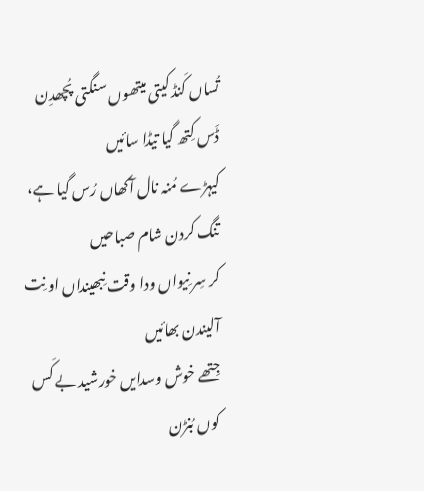تُساں کَنڈ کیتی میتھوں سنگتی پُچھدِن ڈَس کِتھ گیا تیڈا سائیں
کیہڑے مُنہ نال آکھاں رُس گیا ہے، تنگ کردن شام صباحیں
کر سِر نِیواں ودا وقت نِبھینداں او نِت آلیندن بھائیں
جِتھے خوش وسدایں خورشید بے کَس کوں بُنڑن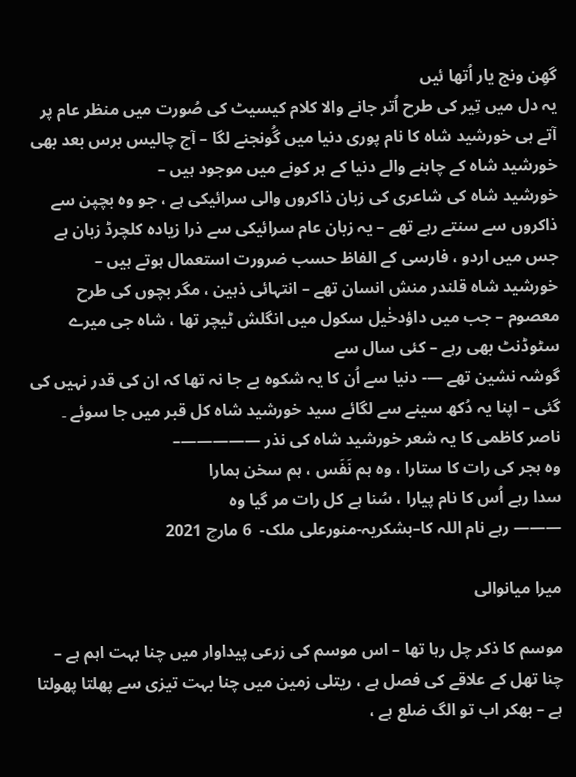گھِن ونج یار اُتھا ئیں
یہ دل میں تِیر کی طرح اُتر جانے والا کلام کیسیٹ کی صُورت میں منظر عام پر آتے ہی خورشید شاہ کا نام پوری دنیا میں گُونجنے لگا – آج چالیس برس بعد بھی خورشید شاہ کے چاہنے والے دنیا کے ہر کونے میں موجود ہیں –
خورشید شاہ کی شاعری کی زبان ذاکروں والی سرائیکی ہے ، جو وہ بچپن سے ذاکروں سے سنتے رہے تھے – یہ زبان عام سرائیکی سے ذرا زیادہ کلچرڈ زبان ہے جس میں اردو ، فارسی کے الفاظ حسب ضرورت استعمال ہوتے ہیں –
خورشید شاہ قلندر منش انسان تھے – انتہائی ذہین ، مگر بچوں کی طرح معصوم – جب میں داؤدخٰیل سکول میں انگلش ٹیچر تھا ، شاہ جی میرے سٹوڈنٹ بھی رہے – کئی سال سے
گوشہ نشین تھے —- دنیا سے اُن کا یہ شکوہ بے جا نہ تھا کہ ان کی قدر نہیں کی گئی – اپنا یہ دُکھ سینے سے لگائے سید خورشید شاہ کل قبر میں جا سوئے ۔
ناصر کاظمی کا یہ شعر خورشید شاہ کی نذر —————–
وہ ہجر کی رات کا ستارا ، وہ ہم نَفَس ، ہم سخن ہمارا
سدا رہے اُس کا نام پیارا ، سُنا ہے کل رات مر گیا وہ
——— رہے نام اللہ کا–بشکریہ-منورعلی ملک-  6 مارچ 2021

میرا میانوالی

موسم کا ذکر چل رہا تھا – اس موسم کی زرعی پیداوار میں چنا بہت اہم ہے – چنا تھل کے علاقے کی فصل ہے ، ریتلی زمین میں چنا بہت تیزی سے پھلتا پھولتا ہے – بھکر اب تو الگ ضلع ہے ،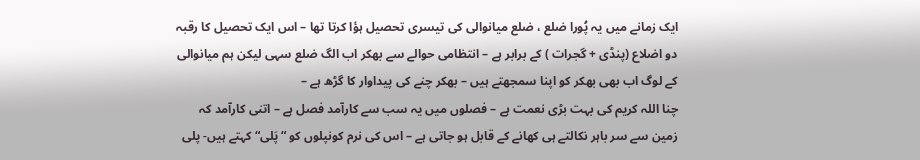ایک زمانے میں یہ پُورا ضلع ، ضلع میانوالی کی تیسری تحصیل ہؤا کرتا تھا – اس ایک تحصیل کا رقبہ دو اضلاع (پنڈی + گجرات ) کے برابر ہے – انتظامی حوالے سے بھکر اب الگ ضلع سہی لیکن ہم میانوالی کے لوگ اب بھی بھکر کو اپنا سمجھتے ہیں – بھکر چنے کی پیداوار کا گڑھ ہے –
چنا اللہ کریم کی بہت بڑی نعمت ہے – فصلوں میں یہ سب سے کارآمد فصل ہے – اتنی کارآمد کہ زمین سے سر باہر نکالتے ہی کھانے کے قابل ہو جاتی ہے – اس کی نرم کونپلوں کو “پَلی“ کہتے ہیں- پلی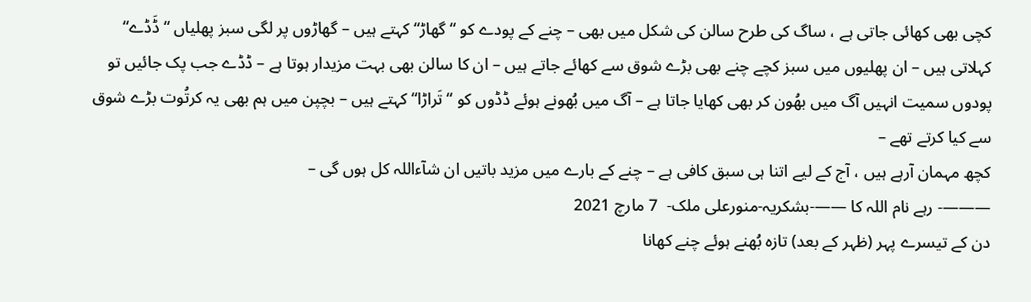کچی بھی کھائی جاتی ہے ، ساگ کی طرح سالن کی شکل میں بھی – چنے کے پودے کو “گھاڑ“ کہتے ہیں – گھاڑوں پر لگی سبز پھلیاں “ڈَڈے“ کہلاتی ہیں – ان پھلیوں میں سبز کچے چنے بھی بڑے شوق سے کھائے جاتے ہیں – ان کا سالن بھی بہت مزیدار ہوتا ہے – ڈڈے جب پک جائیں تو پودوں سمیت انہیں آگ میں بھُون کر بھی کھایا جاتا ہے – آگ میں بُھونے ہوئے ڈڈوں کو “ تَراڑا“ کہتے ہیں – بچپن میں ہم بھی یہ کرتُوت بڑے شوق سے کیا کرتے تھے –
کچھ مہمان آرہے ہیں ، آج کے لیے اتنا ہی سبق کافی ہے – چنے کے بارے میں مزید باتیں ان شآءاللہ کل ہوں گی –
———- رہے نام اللہ کا ——-بشکریہ-منورعلی ملک-  7 مارچ 2021
دن کے تیسرے پہر (ظہر کے بعد) تازہ بُھنے ہوئے چنے کھانا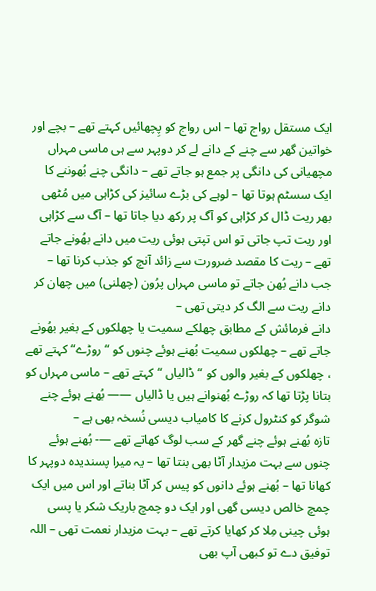ایک مستقل رواج تھا – اس رواج کو پِچھائیں کہتے تھے – بچے اور خواتین گھر سے چنے کے دانے لے کر دوپہر سے ہی ماسی مہراں مچھیانی کی دانگی پر جمع ہو جاتے تھے – دانگی چنے بُھوننے کا ایک سسٹم ہوتا تھا – لوہے کی بڑے سائیز کی کڑاہی میں مُٹھی بھر ریت ڈال کر کڑاہی کو آگ پر رکھ دیا جاتا تھا – آگ سے کڑاہی اور ریت تپ جاتی تو اس تپتی ہوئی ریت میں دانے بھُونے جاتے تھے – ریت کا مقصد ضرورت سے زائد آنچ کو جذب کرنا تھا – جب دانے بُھن جاتے تو ماسی مہراں پرُون (چھلنی) میں چھان کر دانے ریت سے الگ کر دیتی تھی –
دانے فرمائش کے مطابق چھلکے سمیت یا چھلکوں کے بغیر بھُونے جاتے تھے – چھلکوں سمیت بُھنے ہوئے چنوں کو “روڑے“ کہتے تھے ، چھلکوں کے بغیر والوں کو “ڈالیاں “ کہتے تھے – ماسی مہراں کو بتانا پڑتا تھا کہ روڑے بُھنوانے ہیں یا ڈالیاں —— بُھنے ہوئے چنے شوگر کو کنٹرول کرنے کا کامیاب دیسی نُسخہ بھی ہے –
تازہ بُھنے ہوئے چنے گھر کے سب لوگ کھاتے تھے —- بُھنے ہوئے چنوں سے بہت مزیدار آٹا بھی بنتا تھا – یہ میرا پسندیدہ دوپہر کا کھانا تھا – بُھنے ہوئے دانوں کو پیس کر آٹا بناتے اور اس میں ایک چمچ خالص دیسی گھی اور ایک دو چمچ باریک شکر یا پسی ہوئی چینی مِلا کر کھایا کرتے تھے – بہت مزیدار نعمت تھی – اللہ توفیق دے تو کبھی آپ بھی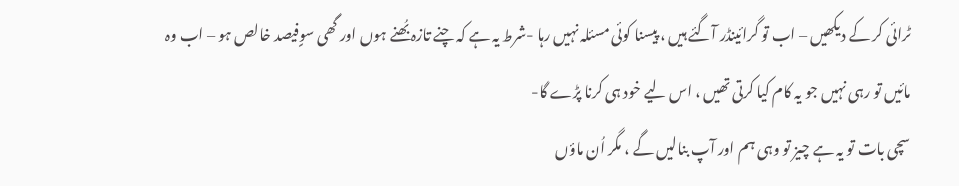ٹرائی کر کے دیکھیں – اب تو گرائینڈر آگئے ہیں ، پیسنا کوئی مسئلہ نہیں رہا -شرط یہ ہے کہ چنے تازہ بُھنے ہوں اور گھی سوٍفیصد خالص ہو – اب وہ مائیں تو رہی نہیں جو یہ کام کیا کرتی تھیں ، اس لیے خود ہی کرنا پڑے گا-
سچی بات تو یہ ہے چیز تو وہی ہم اور آپ بنالیں گے ، مگر اُن ماؤں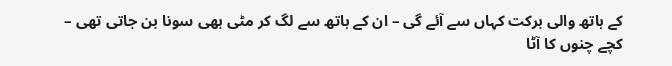کے ہاتھ والی برکت کہاں سے آئے گی – ان کے ہاتھ سے لگ کر مٹی بھی سونا بن جاتی تھی –
کچے چنوں کا آٹا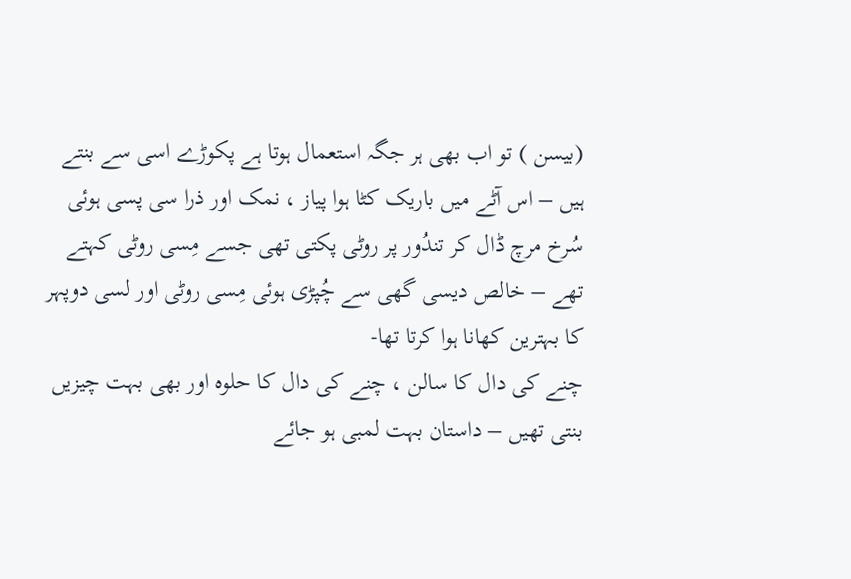(بیسن ) تو اب بھی ہر جگہ استعمال ہوتا ہے پکوڑے اسی سے بنتے ہیں – اس آٹے میں باریک کٹا ہوا پیاز ، نمک اور ذرا سی پسی ہوئی سُرخ مرچ ڈال کر تندُور پر روٹی پکتی تھی جسے مِسی روٹی کہتے تھے – خالص دیسی گھی سے چُپڑی ہوئی مِسی روٹی اور لسی دوپہر کا بہترین کھانا ہوا کرتا تھا-
چنے کی دال کا سالن ، چنے کی دال کا حلوہ اور بھی بہت چیزیں بنتی تھیں – داستان بہت لمبی ہو جائے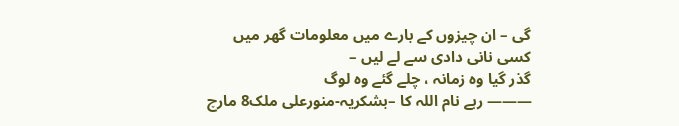گی – ان چیزوں کے بارے میں معلومات گھر میں کسی نانی دادی سے لے لیں –
گذر گیا وہ زمانہ ، چلے گئے وہ لوگ
——— رہے نام اللہ کا –بشکریہ-منورعلی ملک8 مارچ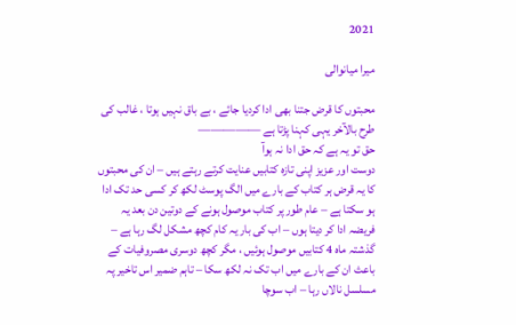2021

میرا میانوالی

محبتوں کا قرض جتنا بھی ادا کردیا جائے ، بے باق نہیں ہوتا ، غالب کی طرح بالآخر یہی کہنا پڑتا ہے —————
حق تو یہ ہے کہ حق ادا نہ ہوآ
دوست اور عزیز اپنی تازہ کتابیں عنایت کرتے رہتے ہیں – ان کی محبتوں کا یہ قرض ہر کتاب کے بارے میں الگ پوسٹ لکھ کر کسی حد تک ادا ہو سکتا ہے – عام طور پر کتاب موصول ہونے کے دوتین دن بعد یہ فریضہ ادا کر دیتا ہوں – اب کی بار یہ کام کچھ مشکل لگ رہا ہے –
گذشتہ ماہ 4 کتابیں موصول ہوئیں ، مگر کچھ دوسری مصروفیات کے باعث ان کے بارے میں اب تک نہ لکھ سکا – تاہم ضمیر اس تاخیر پہ مسلسل نالاں رہا – اب سوچا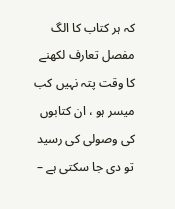کہ ہر کتاب کا الگ مفصل تعارف لکھنے کا وقت پتہ نہیں کب میسر ہو ، ان کتابوں کی وصولی کی رسید تو دی جا سکتی ہے –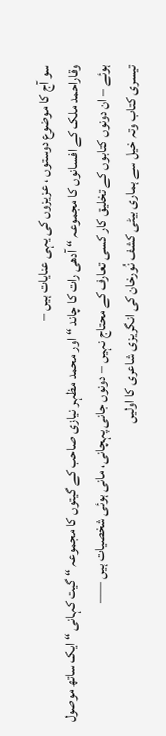سو آج کا موضوع دوستوں ، عزیزوں کی یہی عنایات ہیں –
وقاراحمد ملک کے افسانوں کا مجموعہ “ آدھی رات کا چاند “ اور محمد مظہر نیازی صاحب کے گیتوں کا مجموعہ “ گیت کہانی “ ایک ساتھ موصول ہوئے – ان دونوں کتابوں کے تخلیق کار کسی تعارف کے محتاج نہیں – دونوں جانی پہچانی، مانی ہوئی شخصیات ہیں —–
تیسری کتاب وتہ خیل سے ہماری بیٹی کشف نُورخان کی انگریزی شاعری کا اولیں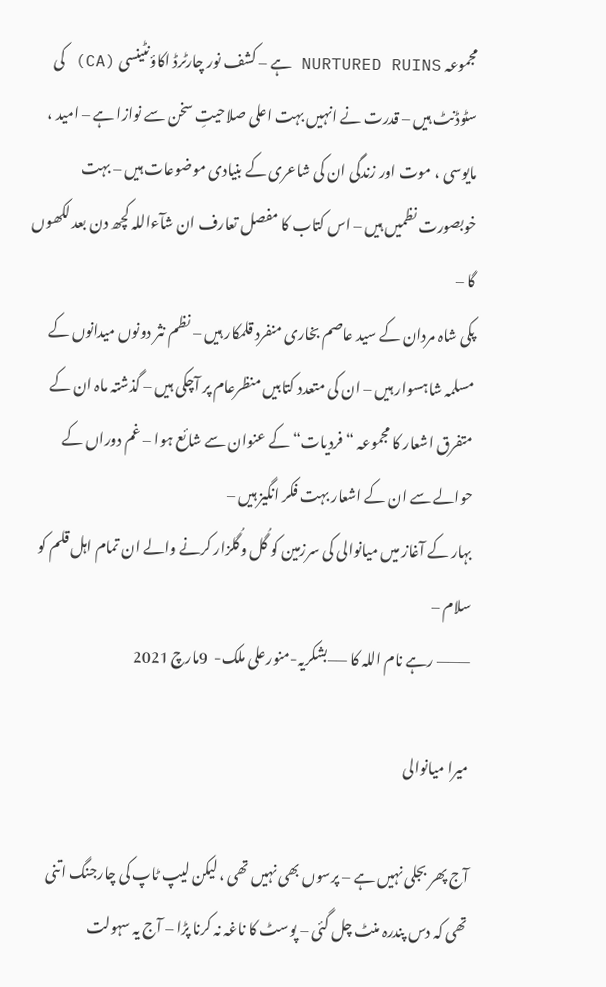مجموعہ NURTURED RUINS ہے – کشف نور چارٹرڈ اکاؤنٹینسی (CA) کی سٹوڈنٹ ہیں – قدرت نے انہیں بہت اعلی صلاحیتِ سخن سے نوازا ہے – امید ، مایوسی ، موت اور زندگی ان کی شاعری کے بنیادی موضوعات ہیں – بہت خوبصورت نظمیں ہیں – اس کتاب کا مفصل تعارف ان شآءاللہ کچھ دن بعد لکھوں گا –
پکی شاہ مردان کے سید عاصم بخاری منفرد قلمکار ہیں – نظم نثر دونوں میدانوں کے مسلمہ شاہسوار ہیں – ان کی متعدد کتابیں منظرعام پر آچکی ہیں – گذشتہ ماہ ان کے متفرق اشعار کا مجموعہ “فردیات“ کے عنوان سے شائع ہوا – غم دوراں کے حوالے سے ان کے اشعار بہت فکر انگیز ہیں –
بہار کے آغاز میں میانوالی کی سرزمین کو گُل وگُلزار کرنے والے ان تمام اہل قلم کو سلام –
——— رہے نام اللہ کا —–بشکریہ-منورعلی ملک-  9مارچ 2021

میرا میانوالی

آج پھر بجلی نہیں ہے – پرسوں بھی نہیں تھی ، لیکن لیپ ٹاپ کی چارجنگ اتنی تھی کہ دس پندرہ منٹ چل گئی – پوسٹ کا ناغہ نہ کرنا پڑا – آج یہ سہولت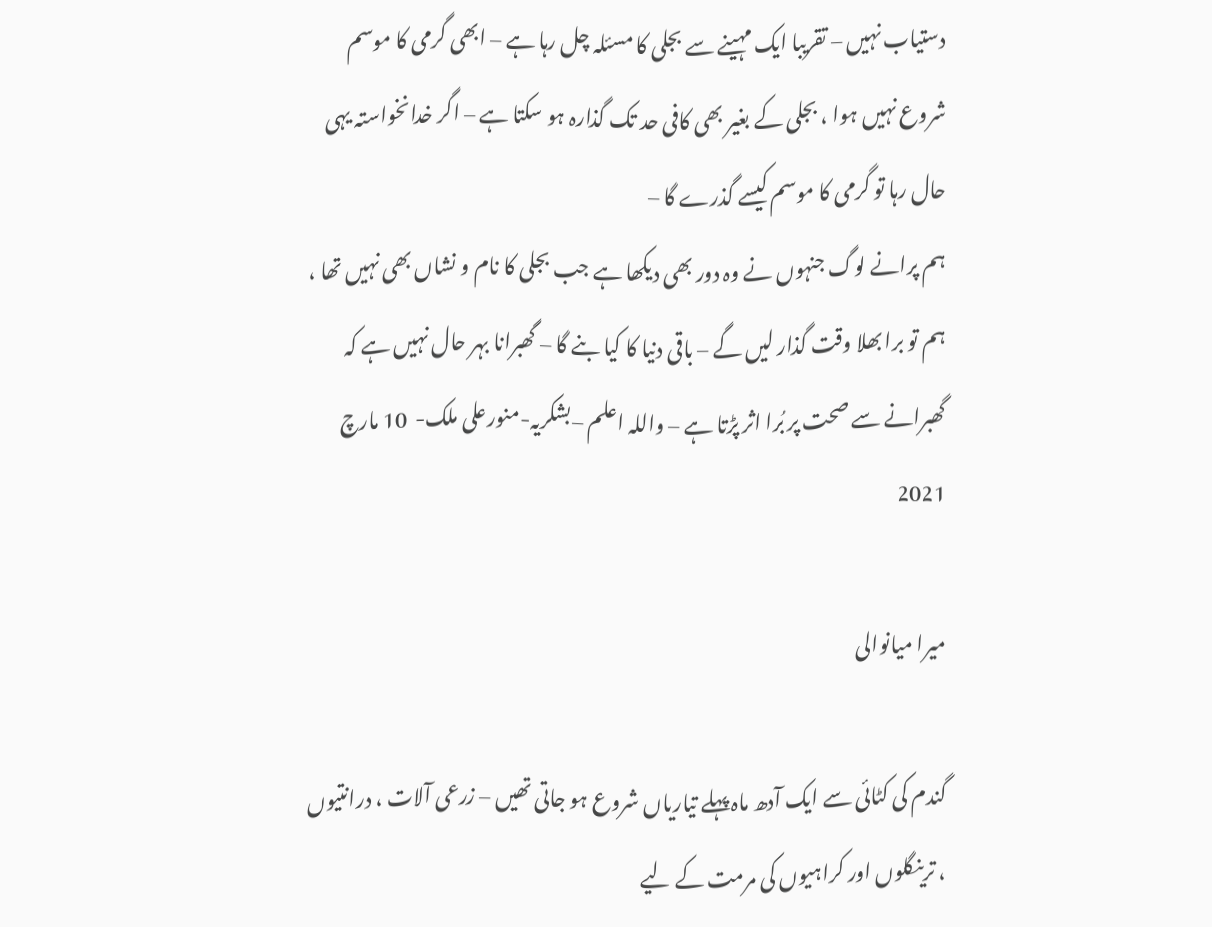دستیاب نہیں – تقریبا ایک مہینے سے بجلی کا مسئلہ چل رہا ہے – ابھی گرمی کا موسم شروع نہیں ہوا ، بجلی کے بغیر بھی کافی حد تک گذارہ ہو سکتا ہے – اگر خدانخواستہ یہی حال رہا تو گرمی کا موسم کیسے گذرے گا –
ہم پرانے لوگ جنہوں نے وہ دور بھی دیکھا ہے جب بجلی کا نام و نشاں بھی نہیں تھا ، ہم تو برا بھلا وقت گذار لیں گے – باقی دنیا کا کیا بنے گا – گھبرانا بہر حال نہیں ہے کہ گھبرانے سے صحت پر بُرا اثر پڑتا ہے – واللہ اعلم –بشکریہ-منورعلی ملک-  10 مارچ 2021

میرا میانوالی

گندم کی کٹائی سے ایک آدھ ماہ پہلے تیاریاں شروع ہو جاتی تھیں – زرعی آلات ، درانتیوں ، ترینگلوں اور کراہیوں کی مرمت کے لیے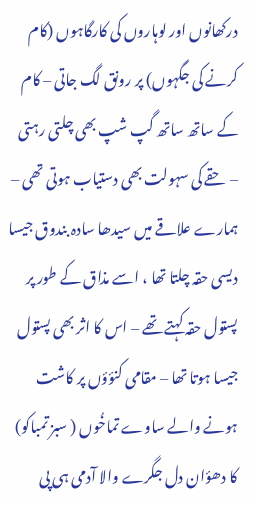درکھانوں اور لوہاروں کی کارگاہوں (کام کرنے کی جگہوں) پر رونق لگ جاتی – کام کے ساتھ ساتھ گپ شپ بھی چلتی رہتی – حقے کی سہولت بھی دستیاب ہوتی تھی – ہمارے علاقے میں سیدھا سادہ بندوق جیسا دیسی حقہ چلتا تھا ، اسے مذاق کے طور پر پستول حقہ کہتے تھے – اس کا اثر بھی پستول جیسا ہوتا تھا – مقامی کنؤؤں پر کاشت ہونے والے ساوے تماخُوں ( سبز تمباکو) کا دھؤان دل جگرے والا آدمی ہی پی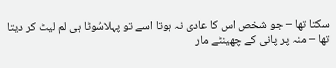سکتا تھا – جو شخص اس کا عادی نہ ہوتا اسے تو پہلاسُوٹا ہی لم لیٹ کر دیتا تھا – منہ پر پانی کے چھینٹے مار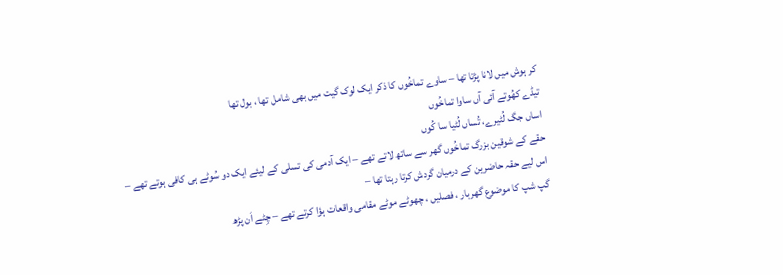کر ہوش میں لانا پڑتا تھا – ساوے تماخُوں کا ذکر ایک لوک گیت میں بھی شامل تھا ، بول تھا
تیڈے کھُوتے آئی آں ساوا تماخُوں
اساں جگ لُٹیرے، تُساں لُٹیا سا کُوں
حقے کے شوقین بزرگ تماخُوں گھر سے ساتھ لاتے تھے – ایک آدمی کی تسلی کے لیئے ایک دو سُوٹے ہی کافی ہوتے تھے – اس لیے حقہ حاضرین کے درمیان گردش کرتا رہتا تھا –
گپ شپ کا موضوع گھربار ، فصلیں ، چھوٹے موٹے مقامی واقعات ہؤا کرتے تھے – چِٹے اَن پڑھ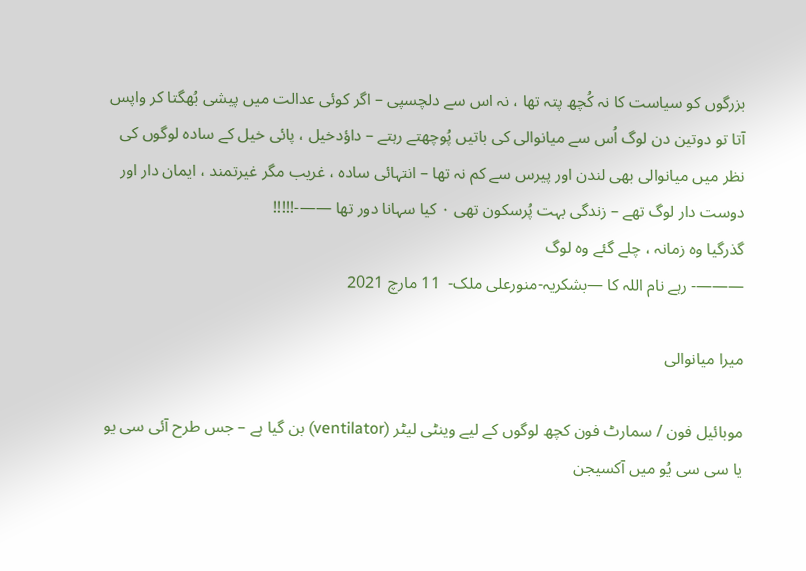بزرگوں کو سیاست کا نہ کُچھ پتہ تھا ، نہ اس سے دلچسپی – اگر کوئی عدالت میں پیشی بُھگتا کر واپس آتا تو دوتین دن لوگ اُس سے میانوالی کی باتیں پُوچھتے رہتے – داؤدخیل ، پائی خیل کے سادہ لوگوں کی نظر میں میانوالی بھی لندن اور پیرس سے کم نہ تھا – انتہائی سادہ ، غریب مگر غیرتمند ، ایمان دار اور دوست دار لوگ تھے – زندگی بہت پُرسکون تھی ٠ کیا سہانا دور تھا ——-!!!!!
گذرگیا وہ زمانہ ، چلے گئے وہ لوگ
———- رہے نام اللہ کا —بشکریہ-منورعلی ملک-  11 مارچ 2021

میرا میانوالی

موبائیل فون / سمارٹ فون کچھ لوگوں کے لیے وینٹی لیٹر (ventilator) بن گیا ہے – جس طرح آئی سی یو یا سی سی یُو میں آکسیجن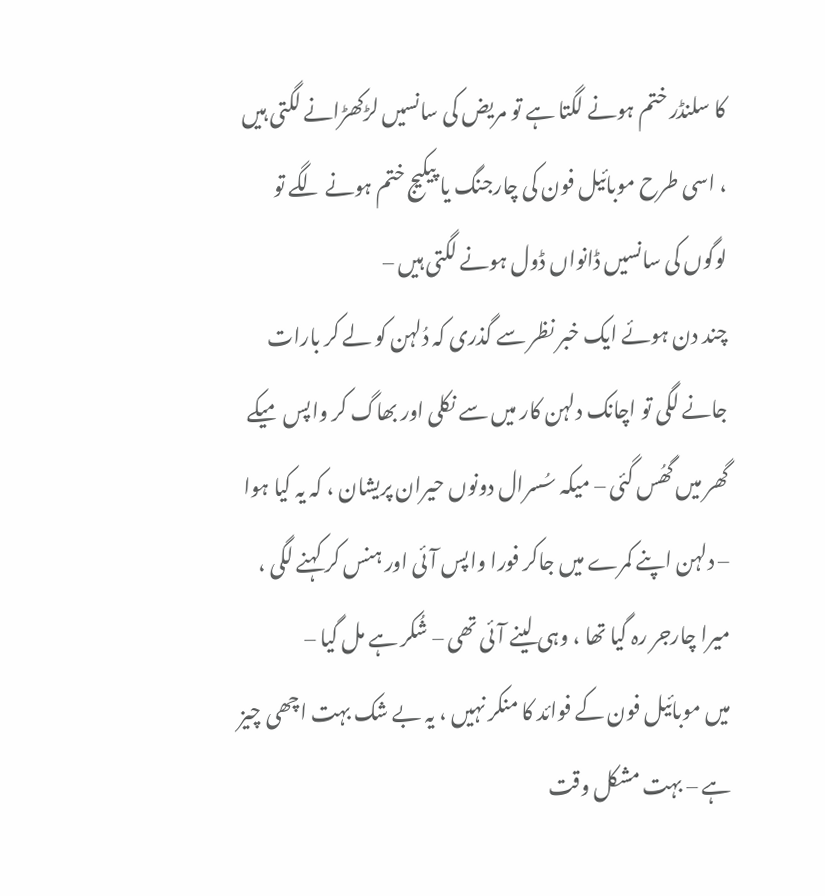کا سلنڈر ختم ہونے لگتا ہے تو مریض کی سانسیں لڑکھڑانے لگتی ہیں ، اسی طرح موبائیل فون کی چارجنگ یا پیکیج ختم ہونے لگے تو لوگوں کی سانسیں ڈانواں ڈول ہونے لگتی ہیں –
چند دن ہوئے ایک خبر نظر سے گذری کہ دُلہن کو لے کر بارات جانے لگی تو اچانک دلہن کار میں سے نکلی اور بھاگ کر واپس میکے گھر میں گھُس گئی – میکہ سُسرال دونوں حیران پریشان ، کہ یہ کیا ہوا – دلہن اپنے کمرے میں جاکر فورا واپس آئی اور ہنس کر کہنے لگی ، میرا چارجر رہ گیا تھا ، وہی لینے آئی تھی – شُکر ہے مل گیا –
میں موبائیل فون کے فوائد کا منکر نہیں ، یہ بے شک بہت اچھی چیز ہے – بہت مشکل وقت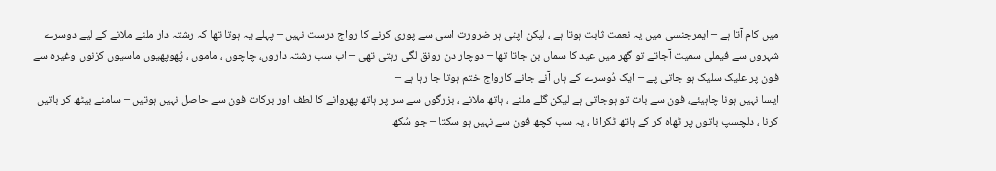میں کام آتا ہے – ایمرجنسی میں یہ نعمت ثابت ہوتا ہے ، لیکن اپنی ہر ضرورت اسی سے پوری کرنے کا رواج درست نہیں – پہلے یہ ہوتا تھا کہ رشتہ دار ملنے ملانے کے لیے دوسرے شہروں سے فیملی سمیت آجاتے تو گھر میں عید کا سماں بن جاتا تھا – دوچار دن رونق لگی رہتی تھی – اب سب رشتہ داروں، چاچوں ، ماموں ، پُھوپھیوں ماسیوں کزنوں وغیرہ سے فون پر علیک سلیک ہو جاتی پے – ایک دُوسرے کے ہاں آنے جانے کارواج ختم ہوتا جا رہا ہے –
ایسا نہیں ہونا چاہیئے، فون سے بات تو ہوجاتی ہے لیکن گلے ملنے ، ہاتھ ملانے ، بزرگوں سے سر پر ہاتھ پھروانے کا لطف اور برکات فون سے حاصل نہیں ہوتیں – سامنے بیٹھ کر باتیں کرنا ، دلچسپ باتوں پر ٹھاہ کر کے ہاتھ ٹکرانا ، یہ سب کچھ فون سے نہیں ہو سکتا – جو سُکھ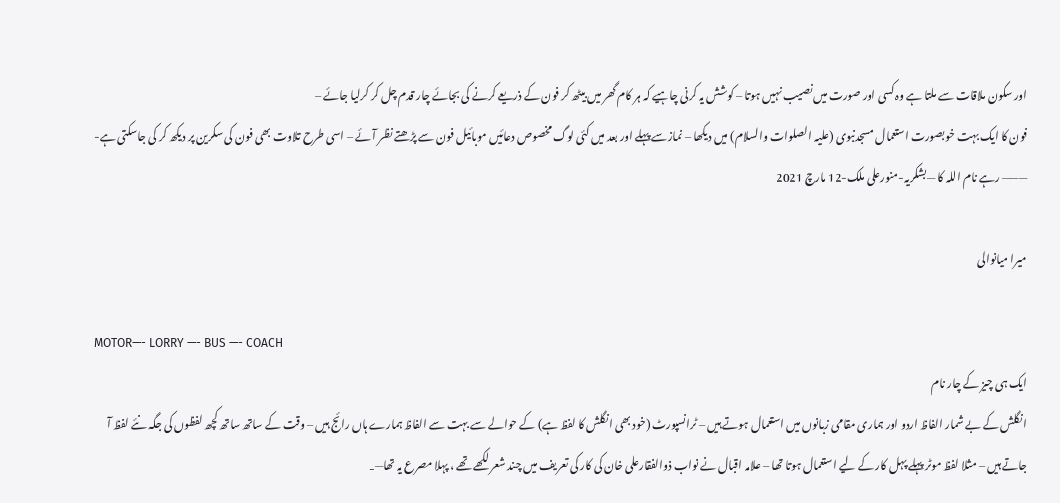اور سکون ملاقات سے ملتا ہے وہ کسی اور صورت میں نصیب نہیں ہوتا – کوشش یہ کرنی چاہیے کہ ہر کام گھر میں بیٹھ کر فون کے ذریعے کرنے کی بجائے چار قدم چل کر کرلیا جائے –
فون کا ایک بہت خوبصورت استعمال مسجدنبوی (علیہ الصلوات والسلام) میں دیکھا – نمازسے پہلے اور بعد میں کئی لوگ مخصوص دعائیں موبائیل فون سے پڑھتے نظر آئے – اسی طرح تلاوت بھی فون کی سکرین پر دیکھ کر کی جاسکتی ہے-
——— رہے نام اللہ کا —بشکریہ-منورعلی ملک-12 مارچ 2021

میرا میانوالی

MOTOR—- LORRY —- BUS —- COACH
ایک ہی چیز کے چار نام
انگلش کے بے شمار الفاظ اردو اور ہماری مقامی زبانوں میں استعمال ہوتے ہیں – ٹرانسپورٹ (خود بھی انگلش کا لفظ ہے) کے حوالے سے بہت سے الفاظ ہمارے ہاں رائج ہیں – وقت کے ساتھ ساتھ کچھ لفظوں کی جگہ نئے لفظ آ جاتے ہیں – مثلا لفظ موٹر پہلے پہل کار کے لیے استعمال ہوتا تھا – علامہ اقبال نے نواب ذوالفقارعلی خان کی کار کی تعریف میں چند شعر لکھے تھے ، پہلا مصرع یہ تھا—‐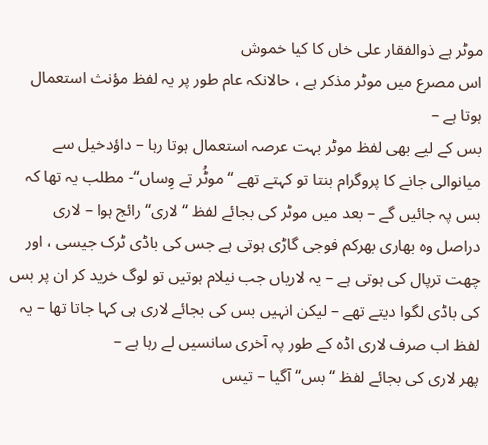موٹر ہے ذوالفقار علی خاں کا کیا خموش
اس مصرع میں موٹر مذکر ہے ، حالانکہ عام طور پر یہ لفظ مؤنث استعمال ہوتا ہے –
بس کے لیے بھی لفظ موٹر بہت عرصہ استعمال ہوتا رہا – داؤدخیل سے میانوالی جانے کا پروگرام بنتا تو کہتے تھے “موٹُر تے وِساں“- مطلب یہ تھا کہ بس پہ جائیں گے – بعد میں موٹر کی بجائے لفظ “لاری“ رائج ہوا – لاری دراصل وہ بھاری بھرکم فوجی گاڑی ہوتی ہے جس کی باڈی ٹرک جیسی ، اور چھت ترپال کی ہوتی ہے – یہ لاریاں جب نیلام ہوتیں تو لوگ خرید کر ان پر بس کی باڈی لگوا دیتے تھے – لیکن انہیں بس کی بجائے لاری ہی کہا جاتا تھا – یہ لفظ اب صرف لاری اڈہ کے طور پہ آخری سانسیں لے رہا ہے –
پھر لاری کی بجائے لفظ “بس“ آگیا – تیس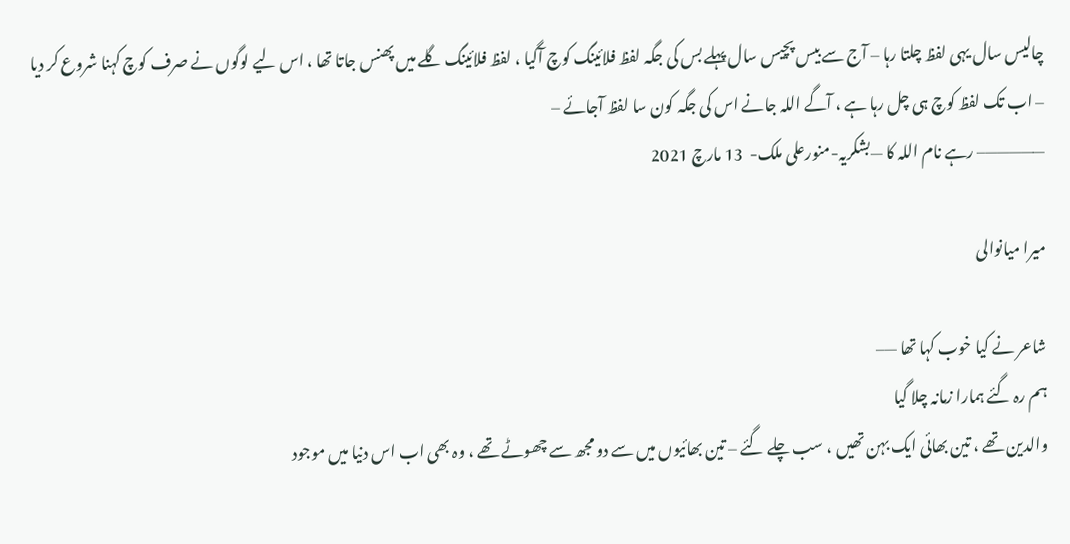چالیس سال یہی لفظ چلتا رہا – آج سے بیس پچیس سال پہلے بس کی جگہ لفظ فلائینگ کوچ آگیا ، لفظ فلائینگ گلے میں پھنس جاتا تھا ، اس لیے لوگوں نے صرف کوچ کہنا شروع کر دیا – اب تک لفظ کوچ ہی چل رہا ہے ، آگے اللہ جانے اس کی جگہ کون سا لفظ آجائے –
—————– رہے نام اللہ کا —بشکریہ-منورعلی ملک-  13 مارچ 2021

میرا میانوالی

شاعر نے کیا خوب کہا تھا —–
ہم رہ گئے ہمارا زمانہ چلا گیا
والدین تھے ، تین بھائی ایک بہن تھیں ، سب چلے گئے – تین بھائیوں میں سے دو مجھ سے چھوٹے تھے ، وہ بھی اب اس دنیا میں موجود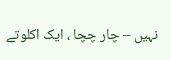نہیں – چار چچا ، ایک اکلوتے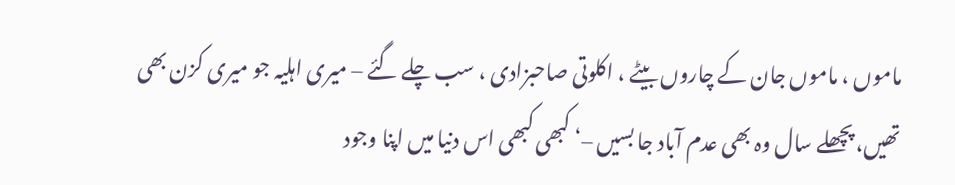ماموں ، ماموں جان کے چاروں بیٹے ، اکلوتی صاحبزادی ، سب چلے گئے – میری اہلیہ جو میری کزن بھی تھیں، پچھلے سال وہ بھی عدم آباد جا بسیں –‘ کبھی کبھی اس دنیا میں اپنا وجود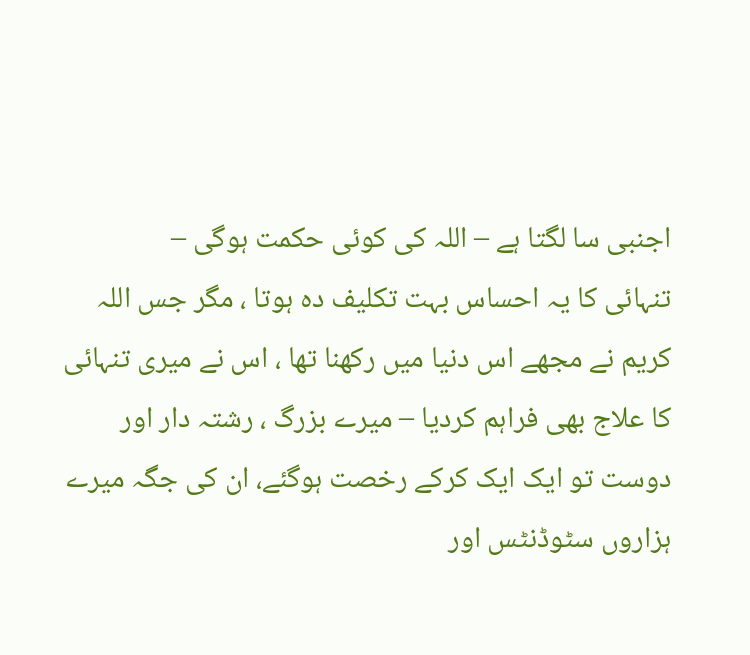اجنبی سا لگتا ہے – اللہ کی کوئی حکمت ہوگی –
تنہائی کا یہ احساس بہت تکلیف دہ ہوتا ، مگر جس اللہ کریم نے مجھے اس دنیا میں رکھنا تھا ، اس نے میری تنہائی کا علاج بھی فراہم کردیا – میرے بزرگ ، رشتہ دار اور دوست تو ایک ایک کرکے رخصت ہوگئے، ان کی جگہ میرے ہزاروں سٹوڈنٹس اور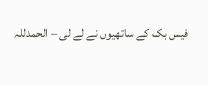فیس بک کے ساتھیوں نے لے لی – الحمدللہ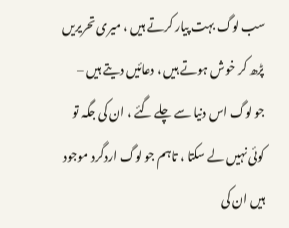سب لوگ بہت پیار کرتے ہیں ، میری تحریریں پڑھ کر خوش ہوتے ہیں ، دعائیں دیتے ہیں –
جو لوگ اس دنیا سے چلے گئے ، ان کی جگہ تو کوئی نہیں لے سکتا ، تاہم جو لوگ اردگرد موجود ہیں ان کی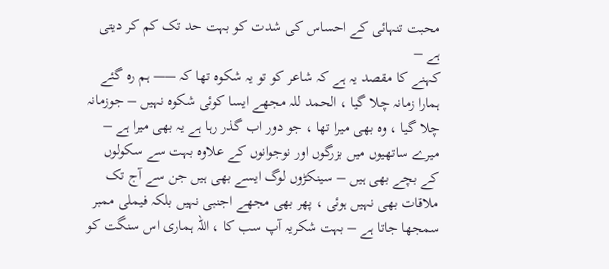محبت تنہائی کے احساس کی شدت کو بہت حد تک کم کر دیتی ہے –
کہنے کا مقصد یہ ہے کہ شاعر کو تو یہ شکوہ تھا کہ —— ہم رہ گئے ہمارا زمانہ چلا گیا ، الحمد للہ مجھے ایسا کوئی شکوہ نہیں – جوزمانہ چلا گیا ، وہ بھی میرا تھا ، جو دور اب گذر رہا ہے یہ بھی میرا ہے – میرے ساتھیوں میں بزرگوں اور نوجوانوں کے علاوہ بہت سے سکولوں کے بچے بھی ہیں – سینکڑوں لوگ ایسے بھی ہیں جن سے آج تک ملاقات بھی نہیں ہوئی ، پھر بھی مجھے اجنبی نہیں بلکہ فیملی ممبر سمجھا جاتا ہے – بہت شکریہ آپ سب کا ، اللہ ہماری اس سنگت کو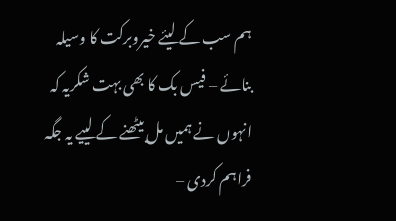ہم سب کے لیئے خیروبرکت کا وسیلہ بنائے – فیس بک کا بھی بہت شکریہ کہ انہوں نے ہمیں مل بیٹھنے کے لییے یہ جگہ فراہم کردی –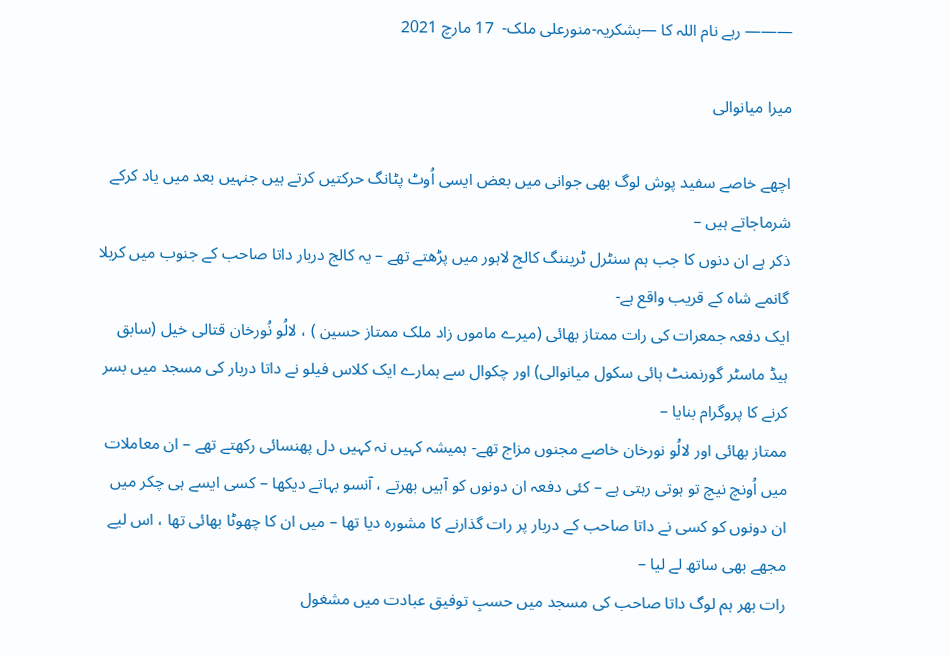——— رہے نام اللہ کا —بشکریہ-منورعلی ملک-  17 مارچ 2021

میرا میانوالی

اچھے خاصے سفید پوش لوگ بھی جوانی میں بعض ایسی اُوٹ پٹانگ حرکتیں کرتے ہیں جنہیں بعد میں یاد کرکے شرماجاتے ہیں –
ذکر ہے ان دنوں کا جب ہم سنٹرل ٹریننگ کالج لاہور میں پڑھتے تھے – یہ کالج دربار داتا صاحب کے جنوب میں کربلا گانمے شاہ کے قریب واقع ہے-
ایک دفعہ جمعرات کی رات ممتاز بھائی (میرے ماموں زاد ملک ممتاز حسین ) ، لالُو نُورخان قتالی خیل (سابق ہیڈ ماسٹر گورنمنٹ ہائی سکول میانوالی) اور چکوال سے ہمارے ایک کلاس فیلو نے داتا دربار کی مسجد میں بسر کرنے کا پروگرام بنایا –
ممتاز بھائی اور لالُو نورخان خاصے مجنوں مزاج تھے- ہمیشہ کہیں نہ کہیں دل پھنسائی رکھتے تھے – ان معاملات میں اُونچ نیچ تو ہوتی رہتی ہے – کئی دفعہ ان دونوں کو آہیں بھرتے ، آنسو بہاتے دیکھا – کسی ایسے ہی چکر میں ان دونوں کو کسی نے داتا صاحب کے دربار پر رات گذارنے کا مشورہ دیا تھا – میں ان کا چھوٹا بھائی تھا ، اس لیے مجھے بھی ساتھ لے لیا –
رات بھر ہم لوگ داتا صاحب کی مسجد میں حسبِ توفیق عبادت میں مشغول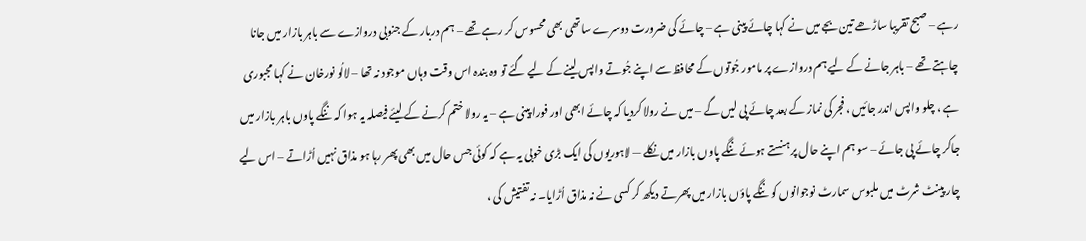رہے – صبح تقریبا ساڑھے تین بجے میں نے کہا چائے پینی ہے – چائے کی ضرورت دوسرے ساتھی بھی محسوس کر رہے تھے – ہم دربار کے جنوبی دروازے سے باہر بازار میں جانا چاہتے تھے – باہر جانے کے لیے ہم دروازے پر مامور جُوتوں کے محافظ سے اپنے جُوتے واپس لینے کے لیے گئے تو وہ بندہ اس وقت وہاں موجود نہ تھا – لالُو نورخان نے کہا مجبوری ہے ، چلو واپس اندر جائیں ، فجر کی نماز کے بعد چائے پی لیں گے – میں نے رولا کردیا کہ چائے ابھی اور فورا پینی ہے – یہ رولا ختم کرنے کے لیئے فیصلہ یہ ہوا کہ ننگے پاوں باہر بازار میں جاکر چائے پی جائے – سو ہم اپنے حال پر ہنستے ہوئے ننگے پاوں بازار میں نکلے — لاہوریوں کی ایک بڑی خوبی یہ ہے کہ کوئی جس حال میں بھی پھر رہا ہو مذاق نہیں اُڑاتے – اس لیے چار پینٹ شرٹ میں ملبوس سمارٹ نوجوانوں کو ننگے پاؤں بازار میں پھرتے دیکھ کر کسی نے نہ مذاق اُڑایا۔ نہ تفتیش کی ،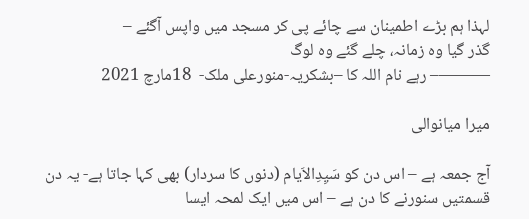لہذا ہم بڑے اطمینان سے چائے پی کر مسجد میں واپس آگئے –
گذر گیا وہ زمانہ، چلے گئے وہ لوگ
———– رہے نام اللہ کا –بشکریہ-منورعلی ملک-  18مارچ 2021

میرا میانوالی

آج جمعہ ہے – اس دن کو سَیِدِالاَیام (دنوں کا سردار) بھی کہا جاتا ہے- یہ دن قسمتیں سنورنے کا دن ہے – اس میں ایک لمحہ ایسا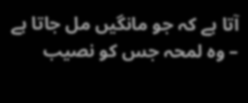آتا ہے کہ جو مانگیں مل جاتا ہے – وہ لمحہ جس کو نصیب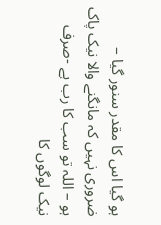ہو گیا اس کا مقدر سنور گیا – ضروری نہیں کہ مانگنے والا نیک پاک ہو – اللہ تو سب کا رب ہے -صرف نیک لوگوں کا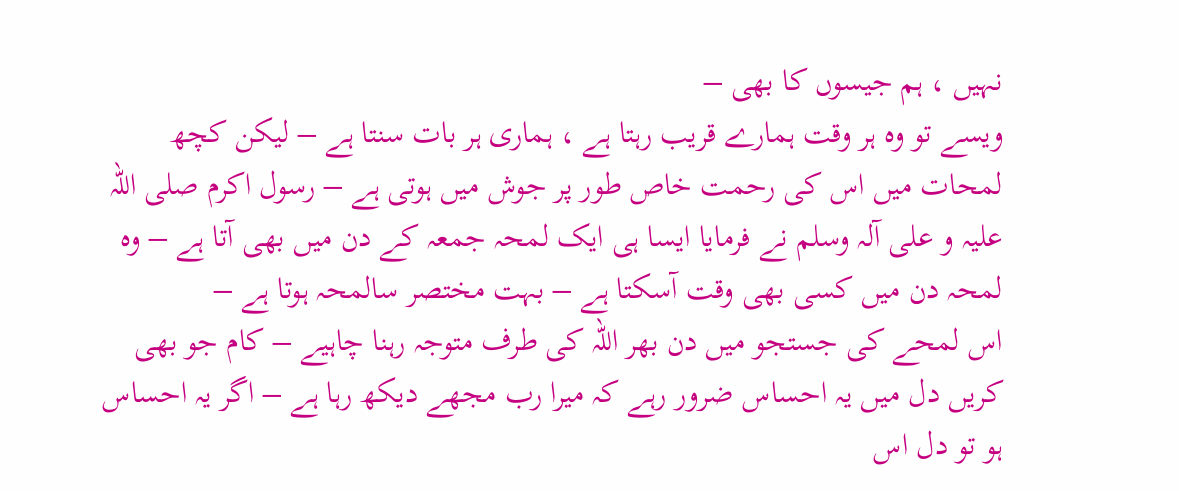نہیں ، ہم جیسوں کا بھی –
ویسے تو وہ ہر وقت ہمارے قریب رہتا ہے ، ہماری ہر بات سنتا ہے – لیکن کچھ لمحات میں اس کی رحمت خاص طور پر جوش میں ہوتی ہے – رسول اکرم صلی اللہ علیہ و علی آلہ وسلم نے فرمایا ایسا ہی ایک لمحہ جمعہ کے دن میں بھی آتا ہے – وہ لمحہ دن میں کسی بھی وقت آسکتا ہے – بہت مختصر سالمحہ ہوتا ہے –
اس لمحے کی جستجو میں دن بھر اللہ کی طرف متوجہ رہنا چاہیے – کام جو بھی کریں دل میں یہ احساس ضرور رہے کہ میرا رب مجھے دیکھ رہا ہے – اگر یہ احساس ہو تو دل اس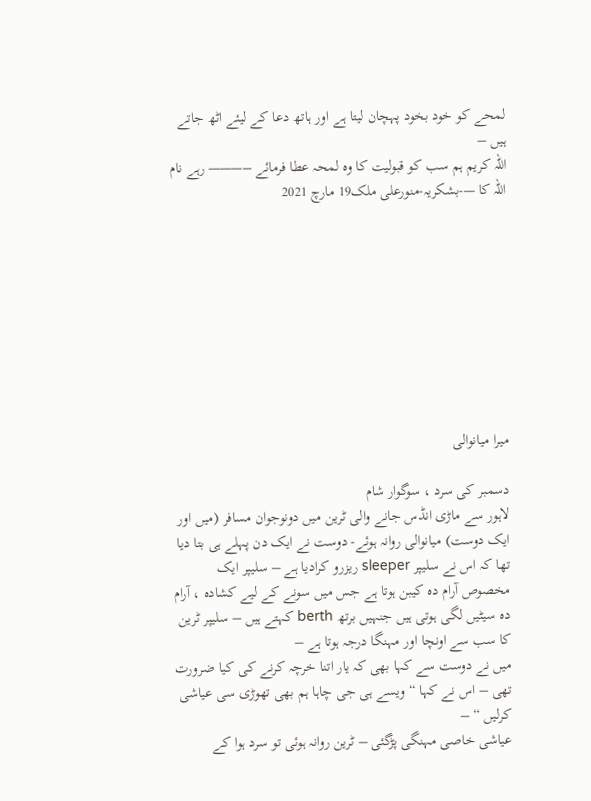لمحے کو خود بخود پہچان لیتا ہے اور ہاتھ دعا کے لیئے اٹھ جاتے ہیں –
اللہ کریم ہم سب کو قبولیت کا وہ لمحہ عطا فرمائے –——— رہے نام اللہ کا —-بشکریہ-منورعلی ملک19 مارچ 2021









میرا میانوالی

دسمبر کی سرد ، سوگوار شام
لاہور سے ماڑی انڈس جانے والی ٹرین میں دونوجوان مسافر (میں اور ایک دوست) میانوالی روانہ ہوئے- دوست نے ایک دن پہلے ہی بتا دیا تھا کہ اس نے سلیپر sleeper ریزرو کرادیا ہے – سلیپر ایک مخصوص آرام دہ کیبن ہوتا ہے جس میں سونے کے لیے کشادہ ، آرام دہ سیٹیں لگی ہوتی ہیں جنہیں برتھ berth کہتے ہیں – سلیپر ٹرین کا سب سے اونچا اور مہنگا درجہ ہوتا ہے –
میں نے دوست سے کہا بھی کہ یار اتنا خرچہ کرنے کی کیا ضرورت تھی – اس نے کہا “ ویسے ہی جی چاہا ہم بھی تھوڑی سی عیاشی کرلیں “ –
عیاشی خاصی مہنگی پڑگئی – ٹرین روانہ ہوئی تو سرد ہوا کے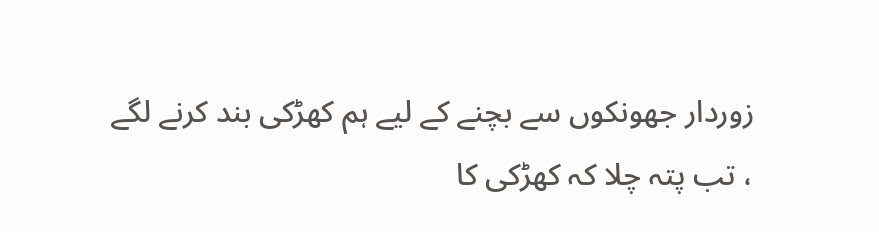زوردار جھونکوں سے بچنے کے لیے ہم کھڑکی بند کرنے لگے ، تب پتہ چلا کہ کھڑکی کا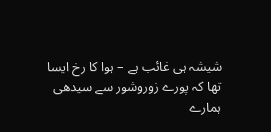شیشہ ہی غائب ہے – ہوا کا رخ ایسا تھا کہ پورے زوروشور سے سیدھی ہمارے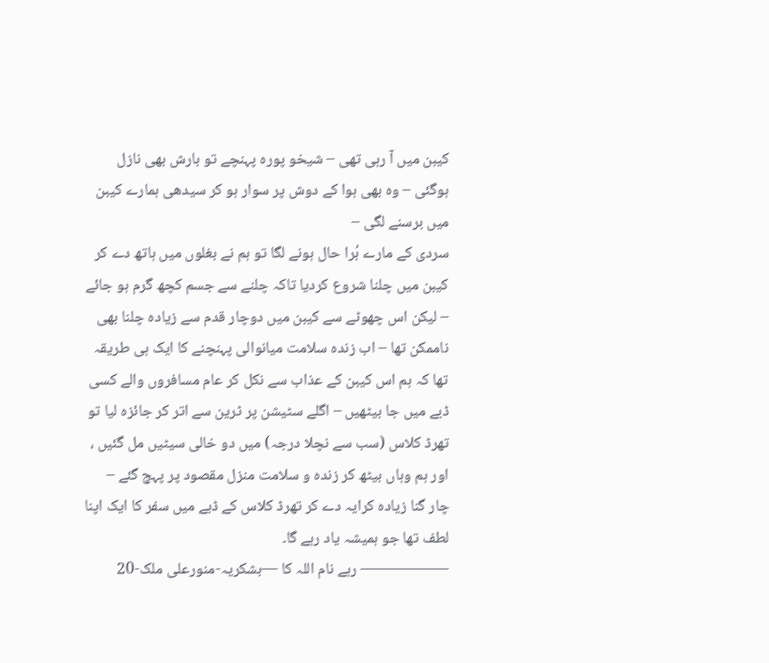کیبن میں آ رہی تھی – شیخو پورہ پہنچے تو بارش بھی نازل ہوگئی – وہ بھی ہوا کے دوش پر سوار ہو کر سیدھی ہمارے کیبن میں برسنے لگی –
سردی کے مارے بُرا حال ہونے لگا تو ہم نے بغلوں میں ہاتھ دے کر کیبن میں چلنا شروع کردیا تاکہ چلنے سے جسم کچھ گرم ہو جائے – لیکن اس چھوٹے سے کیبن میں دوچار قدم سے زیادہ چلنا بھی ناممکن تھا – اب زندہ سلامت میانوالی پہنچنے کا ایک ہی طریقہ تھا کہ ہم اس کیبن کے عذاب سے نکل کر عام مسافروں والے کسی ڈبے میں جا بیٹھیں – اگلے سٹیشن پر ٹرین سے اتر کر جائزہ لیا تو تھرڈ کلاس (سب سے نچلا درجہ) میں دو خالی سیٹیں مل گئیں ، اور ہم وہاں بیٹھ کر زندہ و سلامت منزل مقصود پر پہچ گئے –
چار گنا زیادہ کرایہ دے کر تھرڈ کلاس کے ڈبے میں سفر کا ایک اپنا لطف تھا جو ہمیشہ یاد رہے گا۔
—————– رہے نام اللہ کا —بشکریہ-منورعلی ملک-20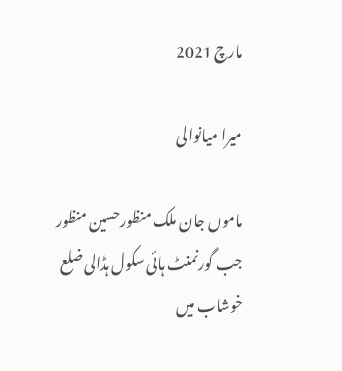مارچ 2021

میرا میانوالی

ماموں جان ملک منظورحسین منظور جب گورنمنٹ ہائی سکول ہڈالی ضلع خوشاب میں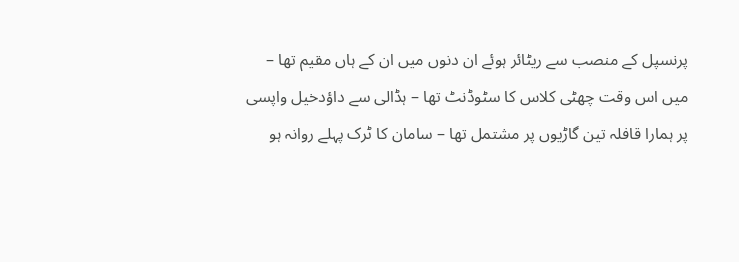پرنسپل کے منصب سے ریٹائر ہوئے ان دنوں میں ان کے ہاں مقیم تھا – میں اس وقت چھٹی کلاس کا سٹوڈنٹ تھا – ہڈالی سے داؤدخیل واپسی پر ہمارا قافلہ تین گاڑیوں پر مشتمل تھا – سامان کا ٹرک پہلے روانہ ہو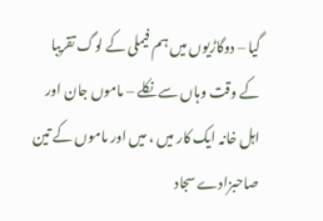گیا – دوگاڑیوں میں ہم فیملی کے لوگ تقریبا کے وقت وہاں سے نکلے – ماموں جان اور اہل خانہ ایک کار میں ، میں اور ماموں کے تین صاحبزادے سجاد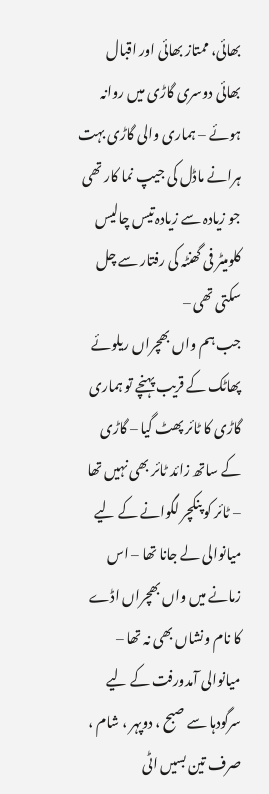بھائی، ممتاز بھائی اور اقبال بھائی دوسری گاڑی میں روانہ ہوئے – ہماری والی گاڑی بہت ہرانے ماڈل کی جیپ نما کار تھی جو زیادہ سے زیادہ تیس چالیس کلومیٹر فی گھنٹہ کی رفتار سے چل سکتی تھی –
جب ہم واں بھچراں ریلوئے پھاٹک کے قریب پہنچے تو ہماری گاڑی کا ٹائر پھٹ گیا – گاڑی کے ساتھ زائد ٹائر بھی نہیں تھا – ٹائر کو پنکچر لگوانے کے لیے میانوالی لے جانا تھا – اس زمانے میں واں بھچراں اڈے کا نام ونشاں بھی نہ تھا – میانوالی آمدورفت کے لیے سرگودہا سے صبح ، دوپہر ، شام ، صرف تین بسیں اٹی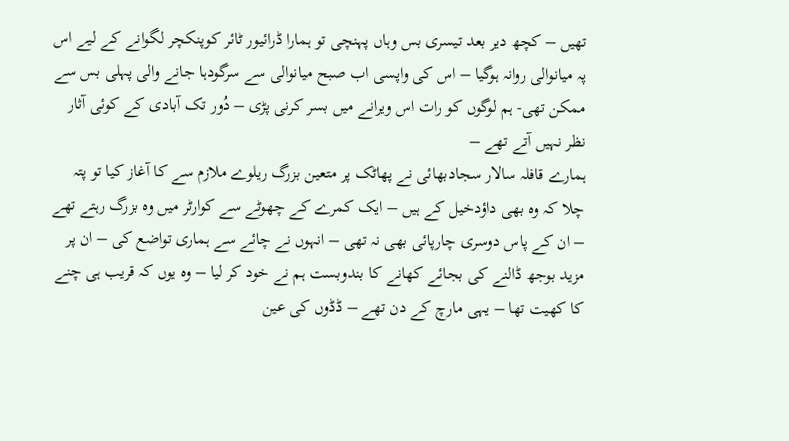تھیں – کچھ دیر بعد تیسری بس وہاں پہنچی تو ہمارا ڈرائیور ٹائر کوپنکچر لگوانے کے لیے اس پہ میانوالی روانہ ہوگیا – اس کی واپسی اب صبح میانوالی سے سرگودہا جانے والی پہلی بس سے ممکن تھی- ہم لوگوں کو رات اس ویرانے میں بسر کرنی پڑی – دُور تک آبادی کے کوئی آثار نظر نہیں آتے تھے –
ہمارے قافلہ سالار سجادبھائی نے پھاٹک پر متعین بزرگ ریلوے ملازم سے کا آغاز کیا تو پتہ چلا کہ وہ بھی داؤدخیل کے ہیں – ایک کمرے کے چھوٹے سے کوارٹر میں وہ بزرگ رہتے تھے – ان کے پاس دوسری چارپائی بھی نہ تھی – انہوں نے چائے سے ہماری تواضع کی – ان پر مزید بوجھ ڈالنے کی بجائے کھانے کا بندوبست ہم نے خود کر لیا – وہ یوں کہ قریب ہی چنے کا کھیت تھا – یہی مارچ کے دن تھے – ڈڈوں کی عین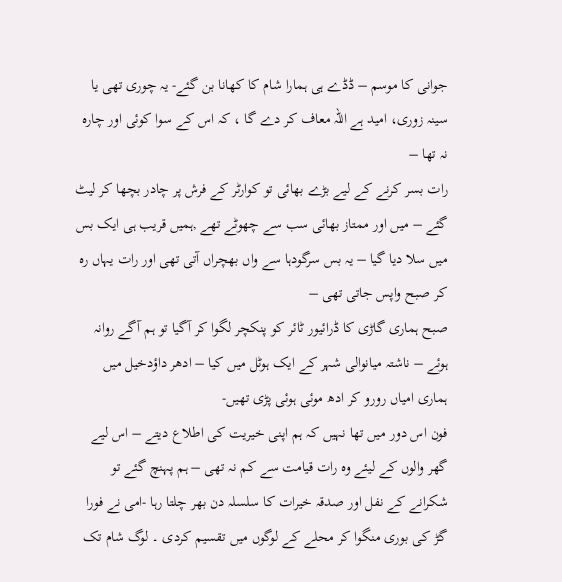جوانی کا موسم – ڈڈے ہی ہمارا شام کا کھانا بن گئے- یہ چوری تھی یا سینہ زوری، امید ہے اللہ معاف کر دے گا ، کہ اس کے سوا کوئی اور چارہ نہ تھا –
رات بسر کرنے کے لیے بڑے بھائی تو کوارٹر کے فرش پر چادر بچھا کر لیٹ گئے – میں اور ممتاز بھائی سب سے چھوٹے تھے ,ہمیں قریب ہی ایک بس میں سلا دیا گیا – یہ بس سرگودہا سے واں بھچراں آتی تھی اور رات یہاں رہ کر صبح واپس جاتی تھی –
صبح ہماری گاڑی کا ڈرائیور ٹائر کو پنکچر لگوا کر آگیا تو ہم آگے روانہ ہوئے – ناشتہ میانوالی شہر کے ایک ہوٹل میں کیا – ادھر داؤدخیل میں ہماری امیاں رورو کر ادھ موئی ہوئی پڑی تھیں-
فون اس دور میں تھا نہیں کہ ہم اپنی خیریت کی اطلاع دیتے – اس لیے گھر والوں کے لیئے وہ رات قیامت سے کم نہ تھی – ہم پہنچ گئے تو شکرانے کے نفل اور صدقہ خیرات کا سلسلہ دن بھر چلتا رہا -امی نے فورا گڑ کی بوری منگوا کر محلے کے لوگوں میں تقسیم کردی ۔ لوگ شام تک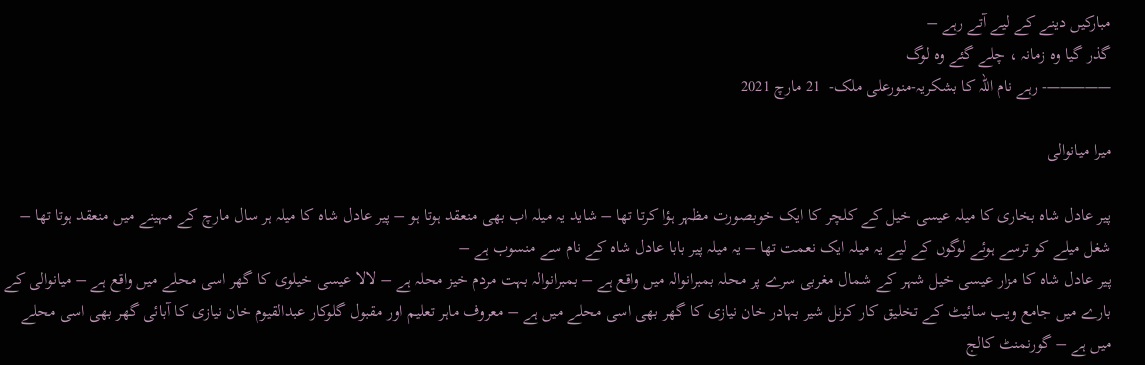مبارکیں دینے کے لیے آتے رہے –
گذر گیا وہ زمانہ ، چلے گئے وہ لوگ
—————- رہے نام اللہ کا بشکریہ-منورعلی ملک-  21 مارچ 2021

میرا میانوالی

پیر عادل شاہ بخاری کا میلہ عیسی خیل کے کلچر کا ایک خوبصورت مظہر ہؤا کرتا تھا – شاید یہ میلہ اب بھی منعقد ہوتا ہو – پیر عادل شاہ کا میلہ ہر سال مارچ کے مہینے میں منعقد ہوتا تھا – شغل میلے کو ترسے ہوئے لوگوں کے لیے یہ میلہ ایک نعمت تھا – یہ میلہ پیر بابا عادل شاہ کے نام سے منسوب ہے –
پیر عادل شاہ کا مزار عیسی خیل شہر کے شمال مغربی سرے پر محلہ بمبرانوالہ میں واقع ہے – بمبرانوالہ بہت مردم خیز محلہ ہے – لالا عیسی خیلوی کا گھر اسی محلے میں واقع ہے – میانوالی کے بارے میں جامع ویب سائیٹ کے تخلیق کار کرنل شیر بہادر خان نیازی کا گھر بھی اسی محلے میں ہے – معروف ماہر تعلیم اور مقبول گلوکار عبدالقیوم خان نیازی کا آبائی گھر بھی اسی محلے میں ہے – گورنمنٹ کالج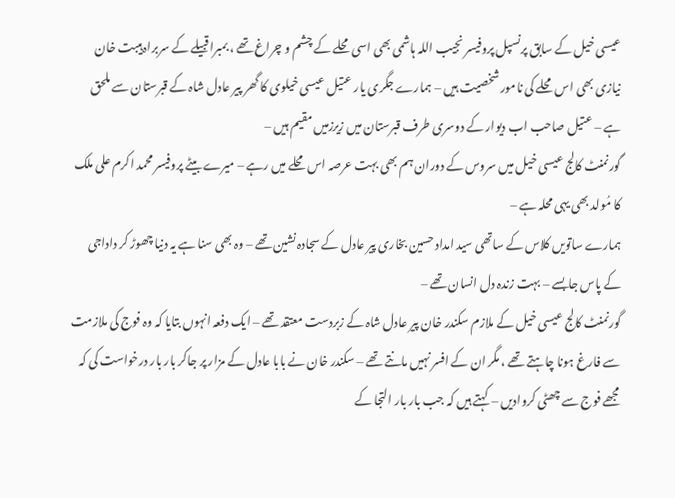عیسی خیل کے سابق پرنسپل پروفیسر نجیب اللہ ہاشمی بھی اسی محلے کے چشم و چراغ تھے ، بمبرا قبیلے کے سربراہ ہیبت خان نیازی بھی اس محلے کی نامور شخصیت ہیں – ہمارے جگری یار عتیل عیسی خیلوی کا گھر پیر عادل شاہ کے قبرستان سے ملحق ہے – عتیل صاحب اب دیوار کے دوسری طرف قبرستان میں زیرزمیں مقیم ہیں –
گورنمنٹ کالج عیسی خیل میں سروس کے دوران ہم بھی بہت عرصہ اس محلے میں رہے – میرے بیٹے پروفیسر محمد اکرم علی ملک کا مُولد بھی یہی محلہ ہے –
ہمارے ساتویں کلاس کے ساتھی سید امداد حسین بخاری پیر عادل کے سجادہ نشین تھے – وہ بھی سنا ہے یہ دنیا چھوڑ کر داداجی کے پاس جابسے – بہت زندہ دل انسان تھے –
گورنمنٹ کالج عیسی خیل کے ملازم سکندر خان پیر عادل شاہ کے زبردست معتقد تھے – ایک دفعہ انہوں بتایا کہ وہ فوج کی ملازمت سے فارغ ہونا چاہتے تھے ، مگر ان کے افسر نہیں مانتے تھے – سکندر خان نے بابا عادل کے مزار پر جاکر بار بار درخواست کی کہ مجھے فوج سے چھٹی کروادیں – کہتے ہیں کہ جب بار بار التجا کے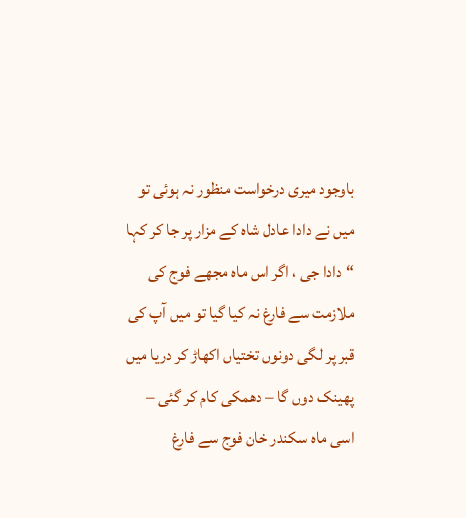باوجود میری درخواست منظور نہ ہوئی تو میں نے دادا عادل شاہ کے مزار پر جا کر کہا “دادا جی ، اگر اس ماہ مجھے فوج کی ملازمت سے فارغ نہ کیا گیا تو میں آپ کی قبر پر لگی دونوں تختیاں اکھاڑ کر دریا میں پھینک دوں گا – دھمکی کام کر گئی – اسی ماہ سکندر خان فوج سے فارغ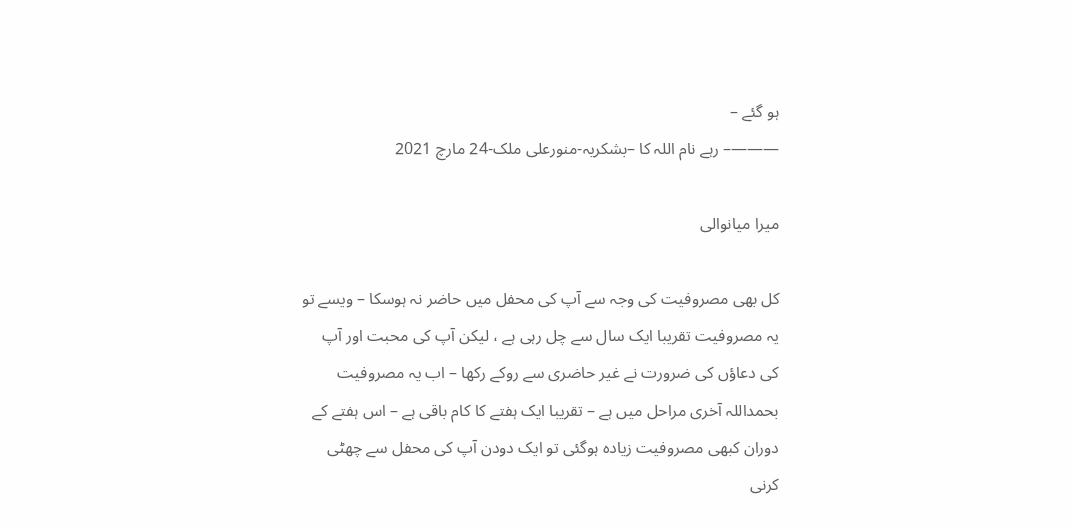ہو گئے –
———– رہے نام اللہ کا –بشکریہ-منورعلی ملک-24 مارچ 2021

میرا میانوالی

کل بھی مصروفیت کی وجہ سے آپ کی محفل میں حاضر نہ ہوسکا – ویسے تو یہ مصروفیت تقریبا ایک سال سے چل رہی ہے ، لیکن آپ کی محبت اور آپ کی دعاؤں کی ضرورت نے غیر حاضری سے روکے رکھا – اب یہ مصروفیت بحمداللہ آخری مراحل میں ہے – تقریبا ایک ہفتے کا کام باقی ہے – اس ہفتے کے دوران کبھی مصروفیت زیادہ ہوگئی تو ایک دودن آپ کی محفل سے چھٹی کرنی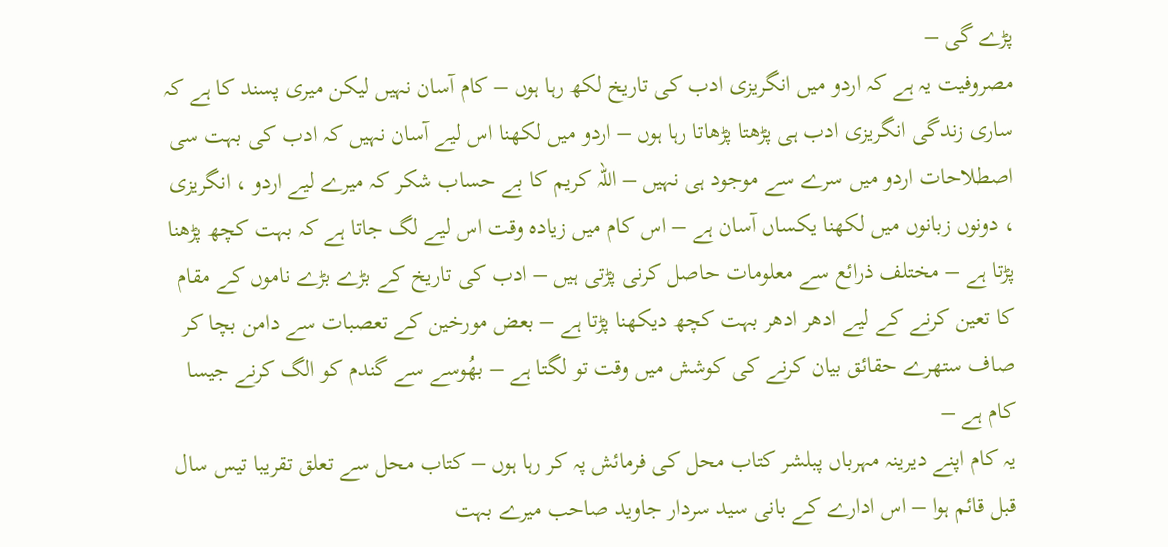پڑے گی –
مصروفیت یہ ہے کہ اردو میں انگریزی ادب کی تاریخ لکھ رہا ہوں – کام آسان نہیں لیکن میری پسند کا ہے کہ ساری زندگی انگریزی ادب ہی پڑھتا پڑھاتا رہا ہوں – اردو میں لکھنا اس لیے آسان نہیں کہ ادب کی بہت سی اصطلاحات اردو میں سرے سے موجود ہی نہیں – اللہ کریم کا بے حساب شکر کہ میرے لیے اردو ، انگریزی ، دونوں زبانوں میں لکھنا یکساں آسان ہے – اس کام میں زیادہ وقت اس لیے لگ جاتا ہے کہ بہت کچھ پڑھنا پڑتا ہے – مختلف ذرائع سے معلومات حاصل کرنی پڑتی ہیں – ادب کی تاریخ کے بڑے بڑے ناموں کے مقام کا تعین کرنے کے لیے ادھر ادھر بہت کچھ دیکھنا پڑتا ہے – بعض مورخین کے تعصبات سے دامن بچا کر صاف ستھرے حقائق بیان کرنے کی کوشش میں وقت تو لگتا ہے – بھُوسے سے گندم کو الگ کرنے جیسا کام ہے –
یہ کام اپنے دیرینہ مہرباں پبلشر کتاب محل کی فرمائش پہ کر رہا ہوں – کتاب محل سے تعلق تقریبا تیس سال قبل قائم ہوا – اس ادارے کے بانی سید سردار جاوید صاحب میرے بہت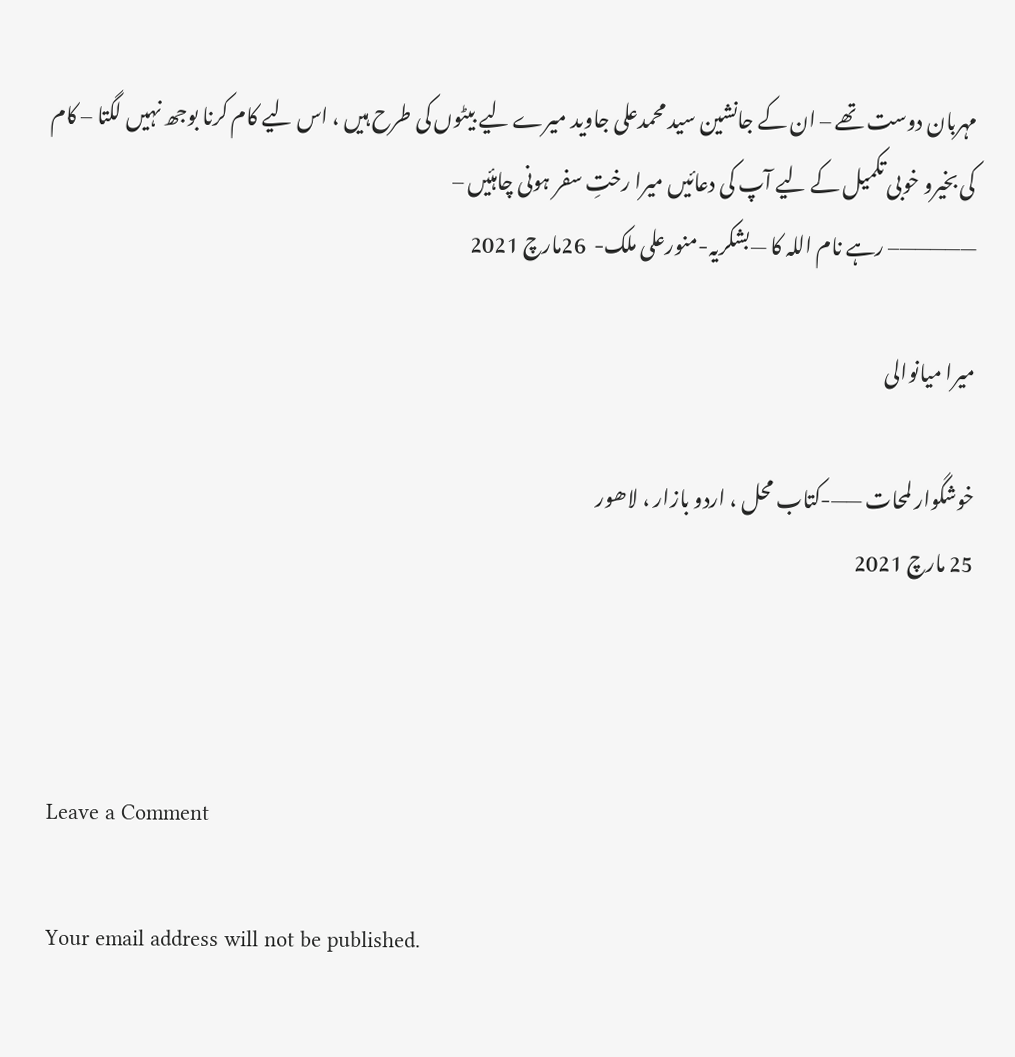مہربان دوست تھے – ان کے جانشین سید محمدعلی جاوید میرے لیے بیٹوں کی طرح ہیں ، اس لیے کام کرنا بوجھ نہیں لگتا – کام کی بخیرو خوبی تکمیل کے لیے آپ کی دعائیں میرا رختِ سفر ہونی چاہئیں –
—————– رہے نام اللہ کا —بشکریہ-منورعلی ملک-  26مارچ 2021

میرا میانوالی

خوشگوار لمحات ——-کتاب محل ، اردو بازار ، لاھور
25 مارچ 2021



Leave a Comment

Your email address will not be published.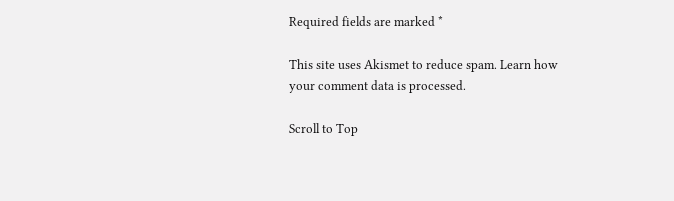Required fields are marked *

This site uses Akismet to reduce spam. Learn how your comment data is processed.

Scroll to Top